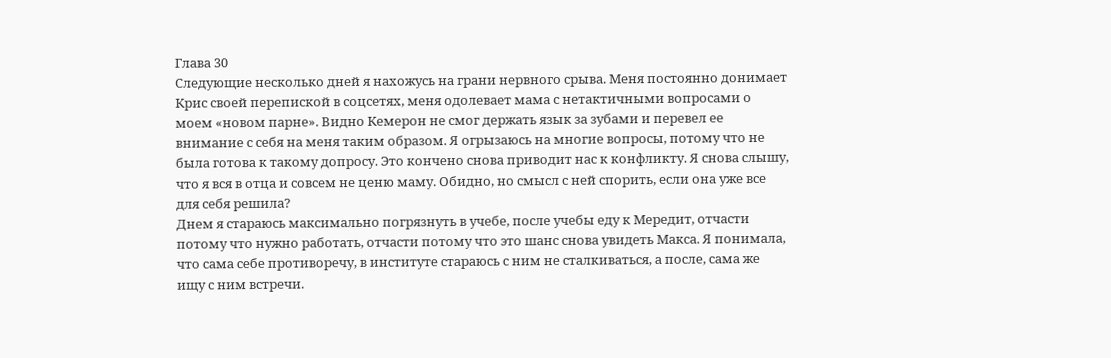Глава 30
Следующие несколько дней я нахожусь на грани нервного срыва. Меня постоянно донимает Крис своей перепиской в соцсетях, меня одолевает мама с нетактичными вопросами о моем «новом парне». Видно Кемерон не смог держать язык за зубами и перевел ее внимание с себя на меня таким образом. Я огрызаюсь на многие вопросы, потому что не была готова к такому допросу. Это кончено снова приводит нас к конфликту. Я снова слышу, что я вся в отца и совсем не ценю маму. Обидно, но смысл с ней спорить, если она уже все для себя решила?
Днем я стараюсь максимально погрязнуть в учебе, после учебы еду к Мередит, отчасти потому что нужно работать, отчасти потому что это шанс снова увидеть Макса. Я понимала, что сама себе противоречу, в институте стараюсь с ним не сталкиваться, а после, сама же ищу с ним встречи.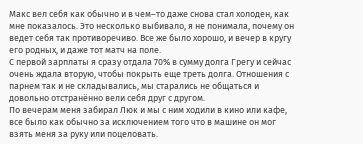Макс вел себя как обычно и в чем–то даже снова стал холоден, как мне показалось. Это несколько выбивало, я не понимала, почему он ведет себя так противоречиво. Все же было хорошо, и вечер в кругу его родных, и даже тот матч на поле.
С первой зарплаты я сразу отдала 70% в сумму долга Грегу и сейчас очень ждала вторую, чтобы покрыть еще треть долга. Отношения с парнем так и не складывались, мы старались не общаться и довольно отстранённо вели себя друг с другом.
По вечерам меня забирал Люк и мы с ним ходили в кино или кафе, все было как обычно за исключением того что в машине он мог взять меня за руку или поцеловать.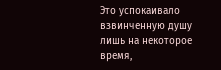Это успокаивало взвинченную душу лишь на некоторое время,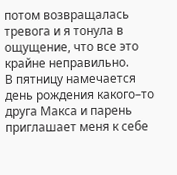потом возвращалась тревога и я тонула в ощущение, что все это крайне неправильно.
В пятницу намечается день рождения какого–то друга Макса и парень приглашает меня к себе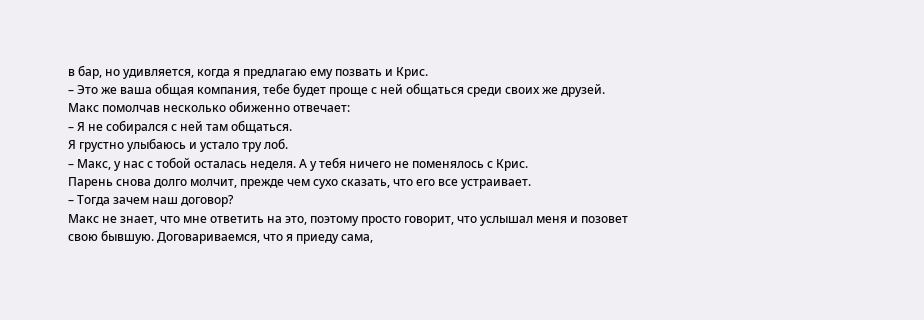в бар, но удивляется, когда я предлагаю ему позвать и Крис.
– Это же ваша общая компания, тебе будет проще с ней общаться среди своих же друзей.
Макс помолчав несколько обиженно отвечает:
– Я не собирался с ней там общаться.
Я грустно улыбаюсь и устало тру лоб.
– Макс, у нас с тобой осталась неделя. А у тебя ничего не поменялось с Крис.
Парень снова долго молчит, прежде чем сухо сказать, что его все устраивает.
– Тогда зачем наш договор?
Макс не знает, что мне ответить на это, поэтому просто говорит, что услышал меня и позовет свою бывшую. Договариваемся, что я приеду сама,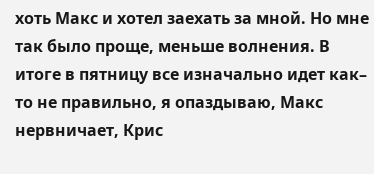хоть Макс и хотел заехать за мной. Но мне так было проще, меньше волнения. В итоге в пятницу все изначально идет как– то не правильно, я опаздываю, Макс нервничает, Крис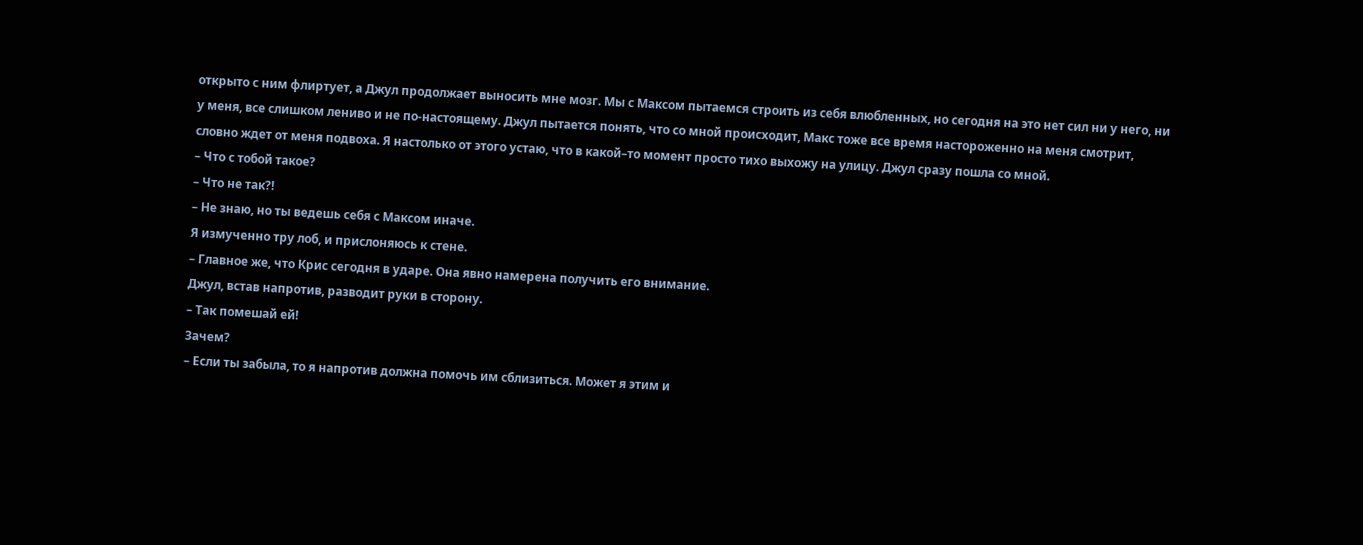открыто с ним флиртует, а Джул продолжает выносить мне мозг. Мы с Максом пытаемся строить из себя влюбленных, но сегодня на это нет сил ни у него, ни у меня, все слишком лениво и не по-настоящему. Джул пытается понять, что со мной происходит, Макс тоже все время настороженно на меня смотрит, словно ждет от меня подвоха. Я настолько от этого устаю, что в какой–то момент просто тихо выхожу на улицу. Джул сразу пошла со мной.
– Что с тобой такое?
– Что не так?!
– Не знаю, но ты ведешь себя с Максом иначе.
Я измученно тру лоб, и прислоняюсь к стене.
– Главное же, что Крис сегодня в ударе. Она явно намерена получить его внимание.
Джул, встав напротив, разводит руки в сторону.
– Так помешай ей!
Зачем?
– Если ты забыла, то я напротив должна помочь им сблизиться. Может я этим и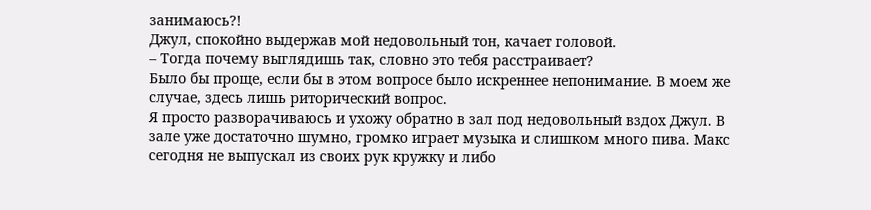занимаюсь?!
Джул, спокойно выдержав мой недовольный тон, качает головой.
– Тогда почему выглядишь так, словно это тебя расстраивает?
Было бы проще, если бы в этом вопросе было искреннее непонимание. В моем же случае, здесь лишь риторический вопрос.
Я просто разворачиваюсь и ухожу обратно в зал под недовольный вздох Джул. В зале уже достаточно шумно, громко играет музыка и слишком много пива. Макс сегодня не выпускал из своих рук кружку и либо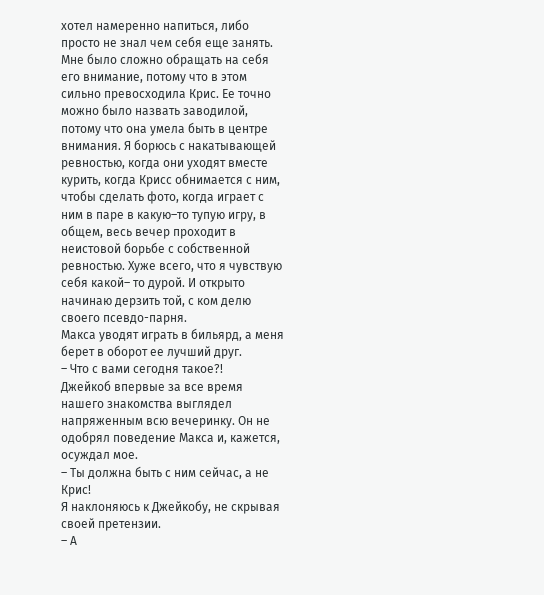хотел намеренно напиться, либо просто не знал чем себя еще занять. Мне было сложно обращать на себя его внимание, потому что в этом сильно превосходила Крис. Ее точно можно было назвать заводилой, потому что она умела быть в центре внимания. Я борюсь с накатывающей ревностью, когда они уходят вместе курить, когда Крисс обнимается с ним, чтобы сделать фото, когда играет с ним в паре в какую–то тупую игру, в общем, весь вечер проходит в неистовой борьбе с собственной ревностью. Хуже всего, что я чувствую себя какой– то дурой. И открыто начинаю дерзить той, с ком делю своего псевдо-парня.
Макса уводят играть в бильярд, а меня берет в оборот ее лучший друг.
– Что с вами сегодня такое?!
Джейкоб впервые за все время нашего знакомства выглядел напряженным всю вечеринку. Он не одобрял поведение Макса и, кажется, осуждал мое.
– Ты должна быть с ним сейчас, а не Крис!
Я наклоняюсь к Джейкобу, не скрывая своей претензии.
– А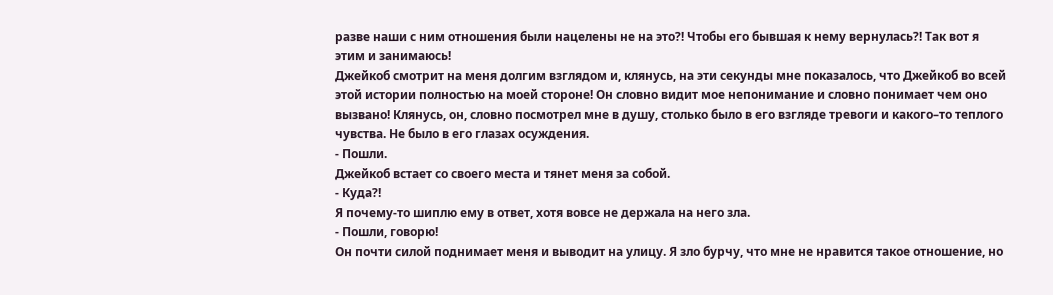разве наши с ним отношения были нацелены не на это?! Чтобы его бывшая к нему вернулась?! Так вот я этим и занимаюсь!
Джейкоб смотрит на меня долгим взглядом и, клянусь, на эти секунды мне показалось, что Джейкоб во всей этой истории полностью на моей стороне! Он словно видит мое непонимание и словно понимает чем оно вызвано! Клянусь, он, словно посмотрел мне в душу, столько было в его взгляде тревоги и какого–то теплого чувства. Не было в его глазах осуждения.
- Пошли.
Джейкоб встает со своего места и тянет меня за собой.
- Куда?!
Я почему-то шиплю ему в ответ, хотя вовсе не держала на него зла.
- Пошли, говорю!
Он почти силой поднимает меня и выводит на улицу. Я зло бурчу, что мне не нравится такое отношение, но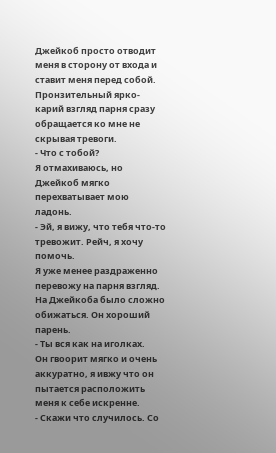Джейкоб просто отводит меня в сторону от входа и ставит меня перед собой. Пронзительный ярко-карий взгляд парня сразу обращается ко мне не скрывая тревоги.
- Что с тобой?
Я отмахиваюсь, но Джейкоб мягко перехватывает мою ладонь.
- Эй, я вижу, что тебя что-то тревожит. Рейч, я хочу помочь.
Я уже менее раздраженно перевожу на парня взгляд. На Джейкоба было сложно обижаться. Он хороший парень.
- Ты вся как на иголках.
Он гвоорит мягко и очень аккуратно, я ивжу что он пытается расположить меня к себе искренне.
- Скажи что случилось. Со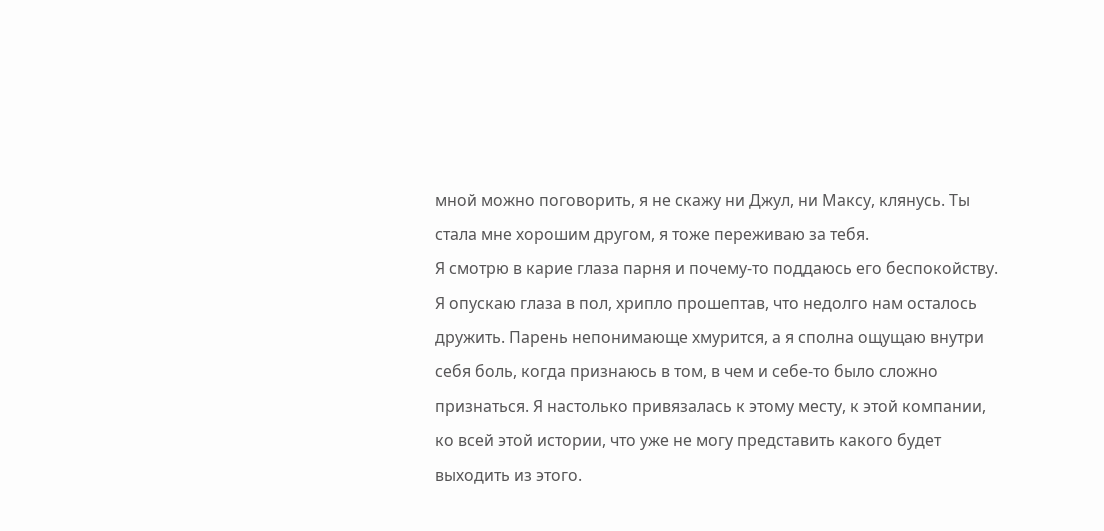мной можно поговорить, я не скажу ни Джул, ни Максу, клянусь. Ты стала мне хорошим другом, я тоже переживаю за тебя.
Я смотрю в карие глаза парня и почему-то поддаюсь его беспокойству. Я опускаю глаза в пол, хрипло прошептав, что недолго нам осталось дружить. Парень непонимающе хмурится, а я сполна ощущаю внутри себя боль, когда признаюсь в том, в чем и себе-то было сложно признаться. Я настолько привязалась к этому месту, к этой компании, ко всей этой истории, что уже не могу представить какого будет выходить из этого.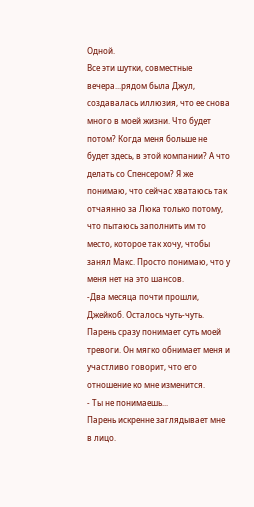Одной.
Все эти шутки, совместные вечера...рядом была Джул, создавалась иллюзия, что ее снова много в моей жизни. Что будет потом? Когда меня больше не будет здесь, в этой компании? А что делать со Спенсером? Я же понимаю, что сейчас хватаюсь так отчаянно за Люка только потому, что пытаюсь заполнить им то место, которое так хочу, чтобы занял Макс. Просто понимаю, что у меня нет на это шансов.
-Два месяца почти прошли, Джейкоб. Осталось чуть-чуть.
Парень сразу понимает суть моей тревоги. Он мягко обнимает меня и участливо говорит, что его отношение ко мне изменится.
- Ты не понимаешь...
Парень искренне заглядывает мне в лицо.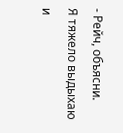- Рейч, объясни.
Я тяжело выдыхаю и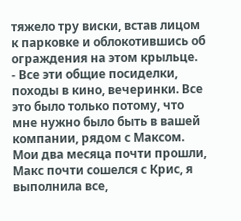тяжело тру виски, встав лицом к парковке и облокотившись об ограждения на этом крыльце.
- Все эти общие посиделки, походы в кино, вечеринки. Все это было только потому, что мне нужно было быть в вашей компании, рядом с Максом. Мои два месяца почти прошли, Макс почти сошелся с Крис, я выполнила все,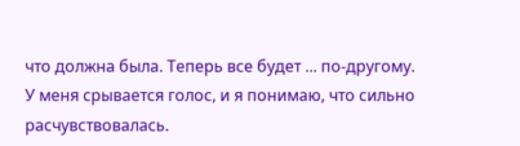что должна была. Теперь все будет ... по-другому.
У меня срывается голос, и я понимаю, что сильно расчувствовалась.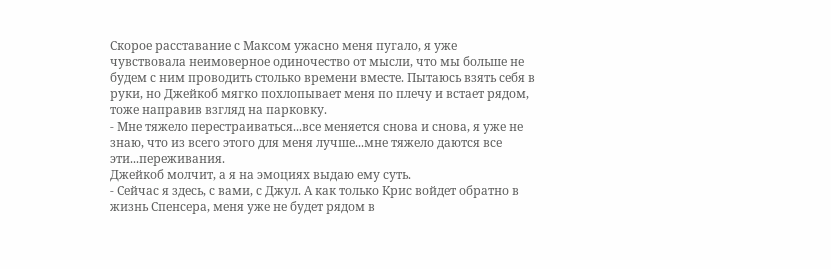Скорое расставание с Максом ужасно меня пугало, я уже чувствовала неимоверное одиночество от мысли, что мы больше не будем с ним проводить столько времени вместе. Пытаюсь взять себя в руки, но Джейкоб мягко похлопывает меня по плечу и встает рядом, тоже направив взгляд на парковку.
- Мне тяжело перестраиваться...все меняется снова и снова, я уже не знаю, что из всего этого для меня лучше...мне тяжело даются все эти...переживания.
Джейкоб молчит, а я на эмоциях выдаю ему суть.
- Сейчас я здесь, с вами, с Джул. А как только Крис войдет обратно в жизнь Спенсера, меня уже не будет рядом в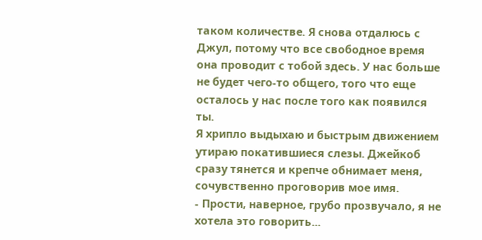таком количестве. Я снова отдалюсь с Джул, потому что все свободное время она проводит с тобой здесь. У нас больше не будет чего-то общего, того что еще осталось у нас после того как появился ты.
Я хрипло выдыхаю и быстрым движением утираю покатившиеся слезы. Джейкоб сразу тянется и крепче обнимает меня, сочувственно проговорив мое имя.
- Прости, наверное, грубо прозвучало, я не хотела это говорить...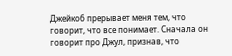Джейкоб прерывает меня тем, что говорит, что все понимает. Сначала он говорит про Джул, признав, что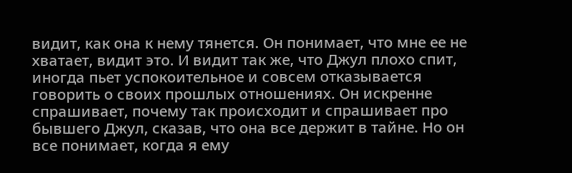видит, как она к нему тянется. Он понимает, что мне ее не хватает, видит это. И видит так же, что Джул плохо спит, иногда пьет успокоительное и совсем отказывается говорить о своих прошлых отношениях. Он искренне спрашивает, почему так происходит и спрашивает про бывшего Джул, сказав, что она все держит в тайне. Но он все понимает, когда я ему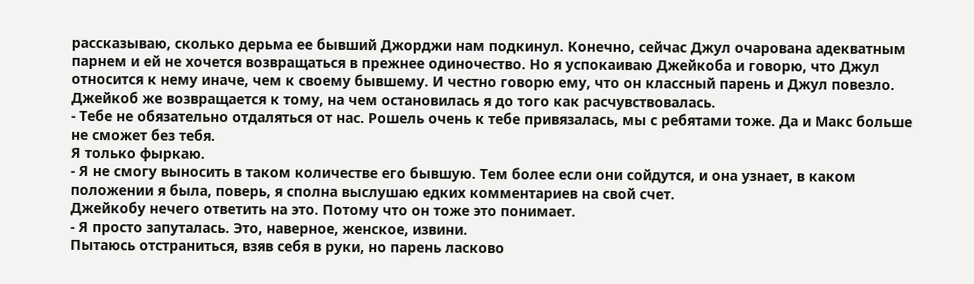рассказываю, сколько дерьма ее бывший Джорджи нам подкинул. Конечно, сейчас Джул очарована адекватным парнем и ей не хочется возвращаться в прежнее одиночество. Но я успокаиваю Джейкоба и говорю, что Джул относится к нему иначе, чем к своему бывшему. И честно говорю ему, что он классный парень и Джул повезло. Джейкоб же возвращается к тому, на чем остановилась я до того как расчувствовалась.
- Тебе не обязательно отдаляться от нас. Рошель очень к тебе привязалась, мы с ребятами тоже. Да и Макс больше не сможет без тебя.
Я только фыркаю.
- Я не смогу выносить в таком количестве его бывшую. Тем более если они сойдутся, и она узнает, в каком положении я была, поверь, я сполна выслушаю едких комментариев на свой счет.
Джейкобу нечего ответить на это. Потому что он тоже это понимает.
- Я просто запуталась. Это, наверное, женское, извини.
Пытаюсь отстраниться, взяв себя в руки, но парень ласково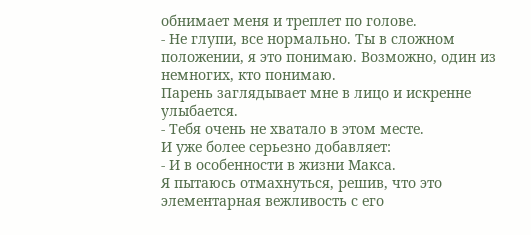обнимает меня и треплет по голове.
- Не глупи, все нормально. Ты в сложном положении, я это понимаю. Возможно, один из немногих, кто понимаю.
Парень заглядывает мне в лицо и искренне улыбается.
- Тебя очень не хватало в этом месте.
И уже более серьезно добавляет:
- И в особенности в жизни Макса.
Я пытаюсь отмахнуться, решив, что это элементарная вежливость с его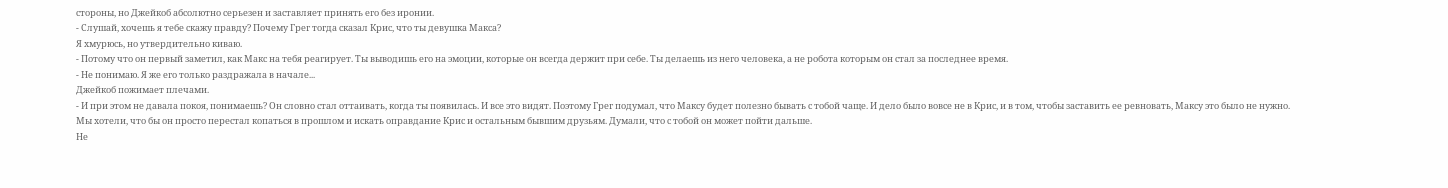стороны, но Джейкоб абсолютно серьезен и заставляет принять его без иронии.
- Слушай, хочешь я тебе скажу правду? Почему Грег тогда сказал Крис, что ты девушка Макса?
Я хмурюсь, но утвердительно киваю.
- Потому что он первый заметил, как Макс на тебя реагирует. Ты выводишь его на эмоции, которые он всегда держит при себе. Ты делаешь из него человека, а не робота которым он стал за последнее время.
- Не понимаю. Я же его только раздражала в начале...
Джейкоб пожимает плечами.
- И при этом не давала покоя, понимаешь? Он словно стал оттаивать, когда ты появилась. И все это видят. Поэтому Грег подумал, что Максу будет полезно бывать с тобой чаще. И дело было вовсе не в Крис, и в том, чтобы заставить ее ревновать, Максу это было не нужно. Мы хотели, что бы он просто перестал копаться в прошлом и искать оправдание Крис и остальным бывшим друзьям. Думали, что с тобой он может пойти дальше.
Не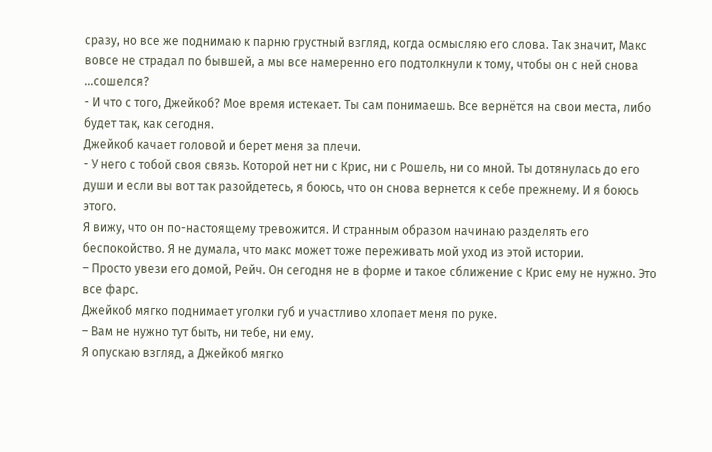сразу, но все же поднимаю к парню грустный взгляд, когда осмысляю его слова. Так значит, Макс вовсе не страдал по бывшей, а мы все намеренно его подтолкнули к тому, чтобы он с ней снова ...сошелся?
- И что с того, Джейкоб? Мое время истекает. Ты сам понимаешь. Все вернётся на свои места, либо будет так, как сегодня.
Джейкоб качает головой и берет меня за плечи.
- У него с тобой своя связь. Которой нет ни с Крис, ни с Рошель, ни со мной. Ты дотянулась до его души и если вы вот так разойдетесь, я боюсь, что он снова вернется к себе прежнему. И я боюсь этого.
Я вижу, что он по-настоящему тревожится. И странным образом начинаю разделять его беспокойство. Я не думала, что макс может тоже переживать мой уход из этой истории.
– Просто увези его домой, Рейч. Он сегодня не в форме и такое сближение с Крис ему не нужно. Это все фарс.
Джейкоб мягко поднимает уголки губ и участливо хлопает меня по руке.
– Вам не нужно тут быть, ни тебе, ни ему.
Я опускаю взгляд, а Джейкоб мягко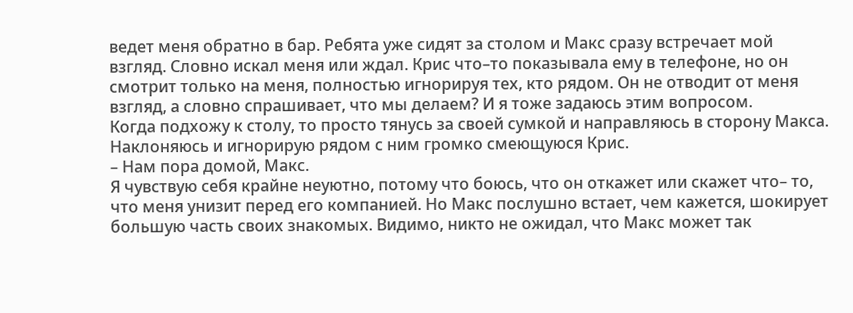ведет меня обратно в бар. Ребята уже сидят за столом и Макс сразу встречает мой взгляд. Словно искал меня или ждал. Крис что–то показывала ему в телефоне, но он смотрит только на меня, полностью игнорируя тех, кто рядом. Он не отводит от меня взгляд, а словно спрашивает, что мы делаем? И я тоже задаюсь этим вопросом.
Когда подхожу к столу, то просто тянусь за своей сумкой и направляюсь в сторону Макса. Наклоняюсь и игнорирую рядом с ним громко смеющуюся Крис.
– Нам пора домой, Макс.
Я чувствую себя крайне неуютно, потому что боюсь, что он откажет или скажет что– то, что меня унизит перед его компанией. Но Макс послушно встает, чем кажется, шокирует большую часть своих знакомых. Видимо, никто не ожидал, что Макс может так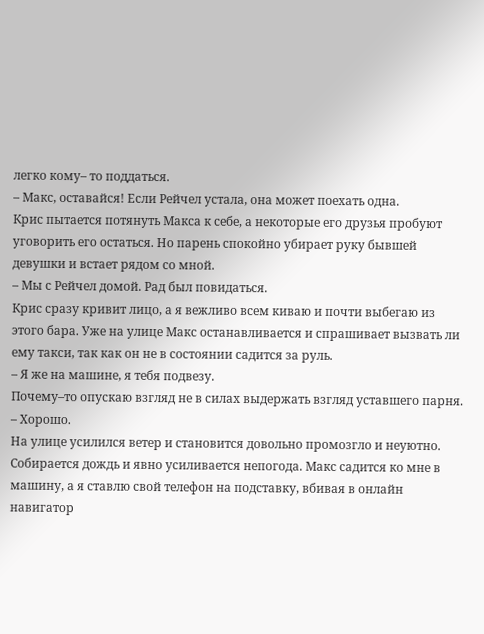легко кому– то поддаться.
– Макс, оставайся! Если Рейчел устала, она может поехать одна.
Крис пытается потянуть Макса к себе, а некоторые его друзья пробуют уговорить его остаться. Но парень спокойно убирает руку бывшей девушки и встает рядом со мной.
– Мы с Рейчел домой. Рад был повидаться.
Крис сразу кривит лицо, а я вежливо всем киваю и почти выбегаю из этого бара. Уже на улице Макс останавливается и спрашивает вызвать ли ему такси, так как он не в состоянии садится за руль.
– Я же на машине, я тебя подвезу.
Почему–то опускаю взгляд не в силах выдержать взгляд уставшего парня.
– Хорошо.
На улице усилился ветер и становится довольно промозгло и неуютно. Собирается дождь и явно усиливается непогода. Макс садится ко мне в машину, а я ставлю свой телефон на подставку, вбивая в онлайн навигатор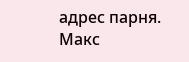адрес парня. Макс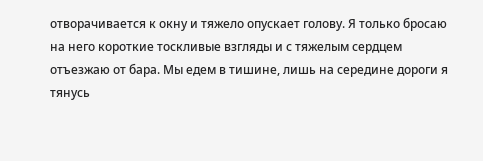отворачивается к окну и тяжело опускает голову. Я только бросаю на него короткие тоскливые взгляды и с тяжелым сердцем отъезжаю от бара. Мы едем в тишине, лишь на середине дороги я тянусь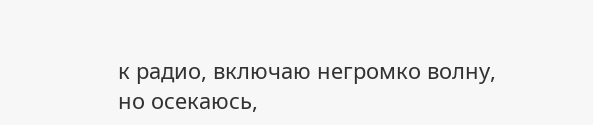к радио, включаю негромко волну, но осекаюсь,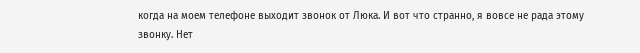когда на моем телефоне выходит звонок от Люка. И вот что странно, я вовсе не рада этому звонку. Нет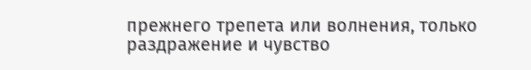прежнего трепета или волнения, только раздражение и чувство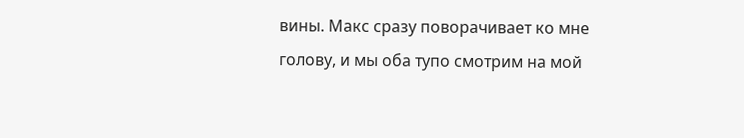вины. Макс сразу поворачивает ко мне голову, и мы оба тупо смотрим на мой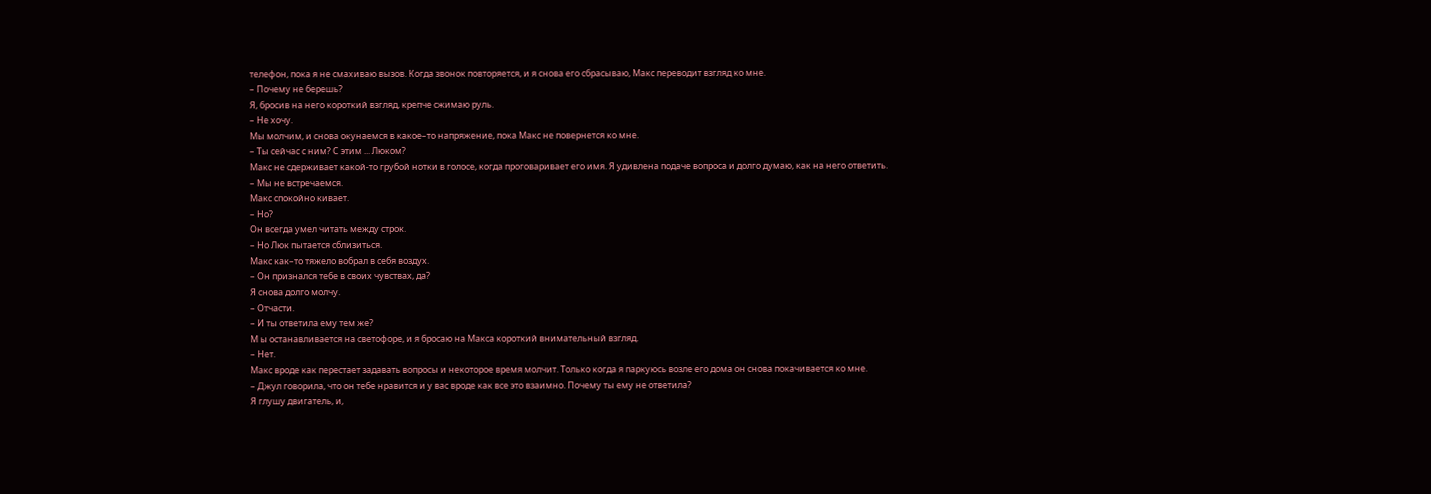телефон, пока я не смахиваю вызов. Когда звонок повторяется, и я снова его сбрасываю, Макс переводит взгляд ко мне.
– Почему не берешь?
Я, бросив на него короткий взгляд, крепче сжимаю руль.
– Не хочу.
Мы молчим, и снова окунаемся в какое–то напряжение, пока Макс не повернется ко мне.
– Ты сейчас с ним? С этим ... Люком?
Макс не сдерживает какой-то грубой нотки в голосе, когда проговаривает его имя. Я удивлена подаче вопроса и долго думаю, как на него ответить.
– Мы не встречаемся.
Макс спокойно кивает.
– Но?
Он всегда умел читать между строк.
– Но Люк пытается сблизиться.
Макс как–то тяжело вобрал в себя воздух.
– Он признался тебе в своих чувствах, да?
Я снова долго молчу.
– Отчасти.
– И ты ответила ему тем же?
М ы останавливается на светофоре, и я бросаю на Макса короткий внимательный взгляд.
– Нет.
Макс вроде как перестает задавать вопросы и некоторое время молчит. Только когда я паркуюсь возле его дома он снова покачивается ко мне.
– Джул говорила, что он тебе нравится и у вас вроде как все это взаимно. Почему ты ему не ответила?
Я глушу двигатель, и,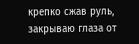крепко сжав руль, закрываю глаза от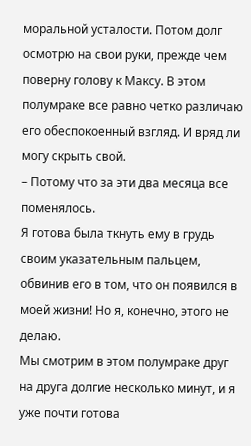моральной усталости. Потом долг осмотрю на свои руки, прежде чем поверну голову к Максу. В этом полумраке все равно четко различаю его обеспокоенный взгляд. И вряд ли могу скрыть свой.
– Потому что за эти два месяца все поменялось.
Я готова была ткнуть ему в грудь своим указательным пальцем, обвинив его в том, что он появился в моей жизни! Но я, конечно, этого не делаю.
Мы смотрим в этом полумраке друг на друга долгие несколько минут, и я уже почти готова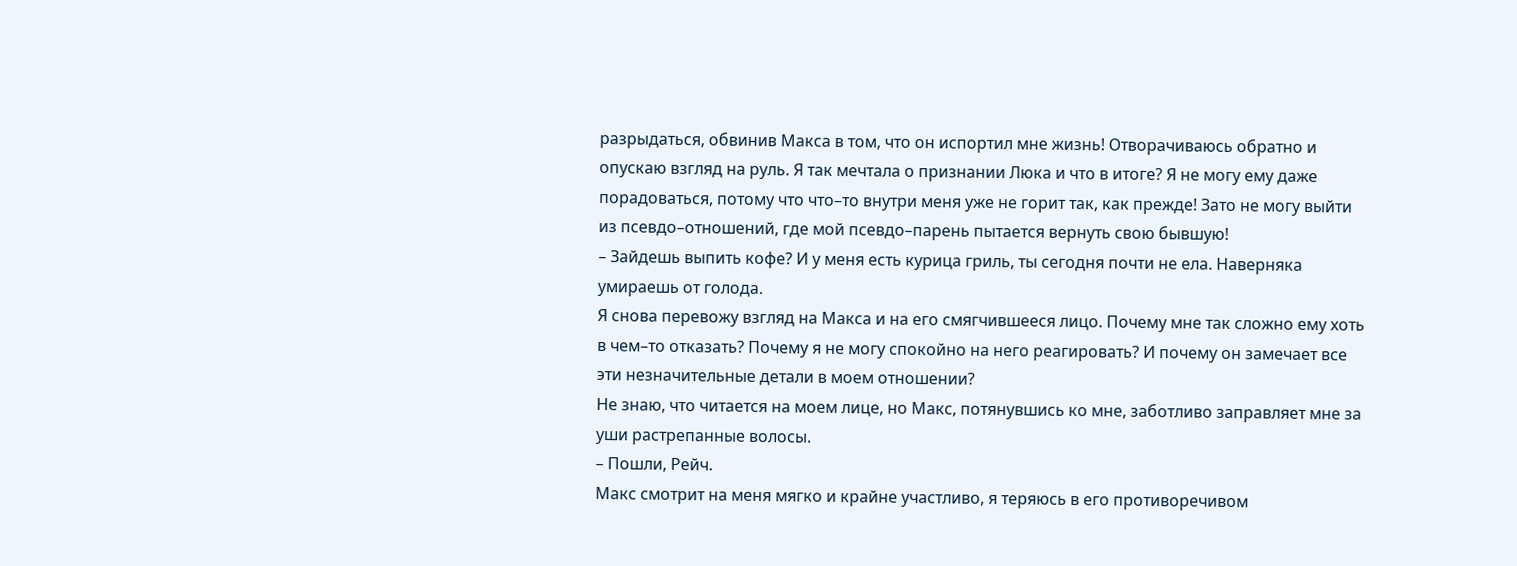разрыдаться, обвинив Макса в том, что он испортил мне жизнь! Отворачиваюсь обратно и опускаю взгляд на руль. Я так мечтала о признании Люка и что в итоге? Я не могу ему даже порадоваться, потому что что–то внутри меня уже не горит так, как прежде! Зато не могу выйти из псевдо–отношений, где мой псевдо–парень пытается вернуть свою бывшую!
– Зайдешь выпить кофе? И у меня есть курица гриль, ты сегодня почти не ела. Наверняка умираешь от голода.
Я снова перевожу взгляд на Макса и на его смягчившееся лицо. Почему мне так сложно ему хоть в чем–то отказать? Почему я не могу спокойно на него реагировать? И почему он замечает все эти незначительные детали в моем отношении?
Не знаю, что читается на моем лице, но Макс, потянувшись ко мне, заботливо заправляет мне за уши растрепанные волосы.
– Пошли, Рейч.
Макс смотрит на меня мягко и крайне участливо, я теряюсь в его противоречивом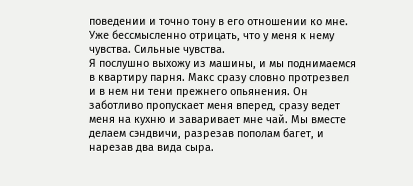поведении и точно тону в его отношении ко мне. Уже бессмысленно отрицать, что у меня к нему чувства. Сильные чувства.
Я послушно выхожу из машины, и мы поднимаемся в квартиру парня. Макс сразу словно протрезвел и в нем ни тени прежнего опьянения. Он заботливо пропускает меня вперед, сразу ведет меня на кухню и заваривает мне чай. Мы вместе делаем сэндвичи, разрезав пополам багет, и нарезав два вида сыра.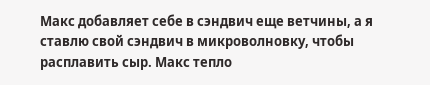Макс добавляет себе в сэндвич еще ветчины, а я ставлю свой сэндвич в микроволновку, чтобы расплавить сыр. Макс тепло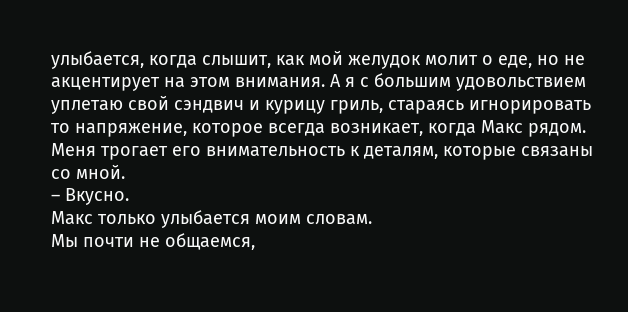улыбается, когда слышит, как мой желудок молит о еде, но не акцентирует на этом внимания. А я с большим удовольствием уплетаю свой сэндвич и курицу гриль, стараясь игнорировать то напряжение, которое всегда возникает, когда Макс рядом. Меня трогает его внимательность к деталям, которые связаны со мной.
– Вкусно.
Макс только улыбается моим словам.
Мы почти не общаемся,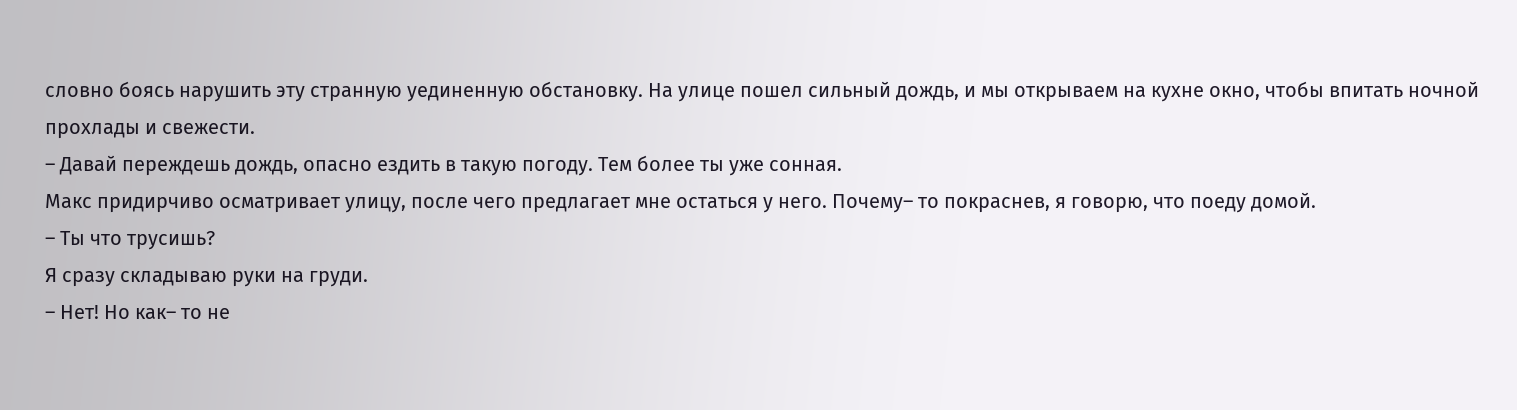словно боясь нарушить эту странную уединенную обстановку. На улице пошел сильный дождь, и мы открываем на кухне окно, чтобы впитать ночной прохлады и свежести.
– Давай переждешь дождь, опасно ездить в такую погоду. Тем более ты уже сонная.
Макс придирчиво осматривает улицу, после чего предлагает мне остаться у него. Почему– то покраснев, я говорю, что поеду домой.
– Ты что трусишь?
Я сразу складываю руки на груди.
– Нет! Но как– то не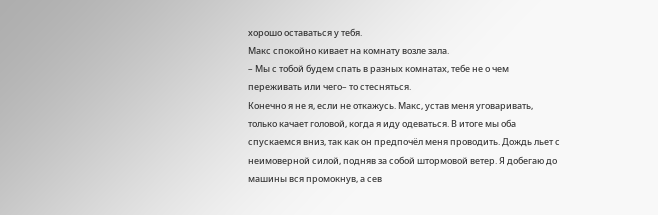хорошо оставаться у тебя.
Макс спокойно кивает на комнату возле зала.
– Мы с тобой будем спать в разных комнатах, тебе не о чем переживать или чего– то стесняться.
Конечно я не я, если не откажусь. Макс, устав меня уговаривать, только качает головой, когда я иду одеваться. В итоге мы оба спускаемся вниз, так как он предпочёл меня проводить. Дождь льет с неимоверной силой, подняв за собой штормовой ветер. Я добегаю до машины вся промокнув, а сев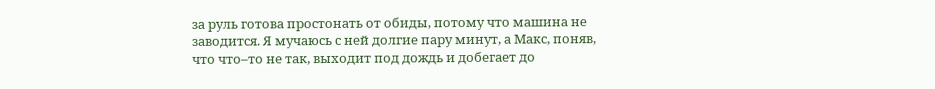за руль готова простонать от обиды, потому что машина не заводится. Я мучаюсь с ней долгие пару минут, а Макс, поняв, что что–то не так, выходит под дождь и добегает до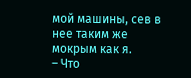мой машины, сев в нее таким же мокрым как я.
– Что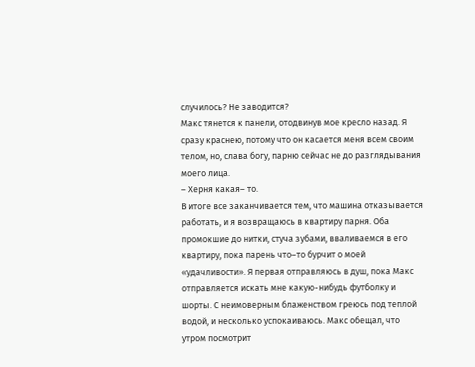случилось? Не заводится?
Макс тянется к панели, отодвинув мое кресло назад. Я сразу краснею, потому что он касается меня всем своим телом, но, слава богу, парню сейчас не до разглядывания моего лица.
– Херня какая– то.
В итоге все заканчивается тем, что машина отказывается работать, и я возвращаюсь в квартиру парня. Оба промокшие до нитки, стуча зубами, вваливаемся в его квартиру, пока парень что–то бурчит о моей «удачливости». Я первая отправляюсь в душ, пока Макс отправляется искать мне какую-нибудь футболку и шорты. С неимоверным блаженством греюсь под теплой водой, и несколько успокаиваюсь. Макс обещал, что утром посмотрит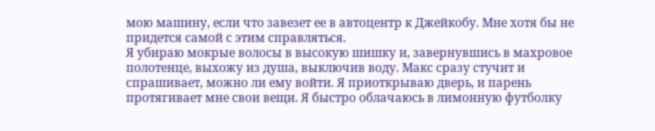мою машину, если что завезет ее в автоцентр к Джейкобу. Мне хотя бы не придется самой с этим справляться.
Я убираю мокрые волосы в высокую шишку и, завернувшись в махровое полотенце, выхожу из душа, выключив воду. Макс сразу стучит и спрашивает, можно ли ему войти. Я приоткрываю дверь, и парень протягивает мне свои вещи. Я быстро облачаюсь в лимонную футболку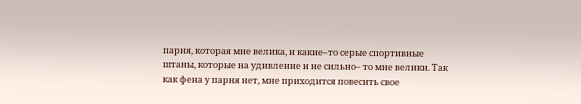парня, которая мне велика, и какие–то серые спортивные штаны, которые на удивление и не сильно– то мне велики. Так как фена у парня нет, мне приходится повесить свое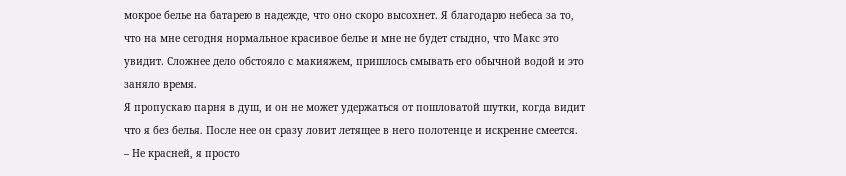мокрое белье на батарею в надежде, что оно скоро высохнет. Я благодарю небеса за то, что на мне сегодня нормальное красивое белье и мне не будет стыдно, что Макс это увидит. Сложнее дело обстояло с макияжем, пришлось смывать его обычной водой и это заняло время.
Я пропускаю парня в душ, и он не может удержаться от пошловатой шутки, когда видит что я без белья. После нее он сразу ловит летящее в него полотенце и искренне смеется.
– Не красней, я просто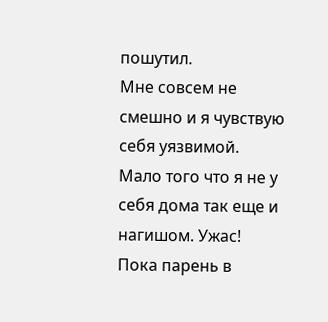пошутил.
Мне совсем не смешно и я чувствую себя уязвимой. Мало того что я не у себя дома так еще и нагишом. Ужас!
Пока парень в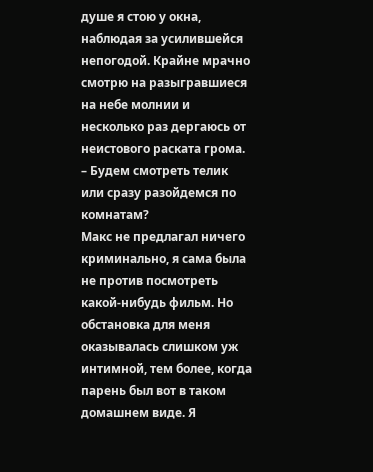душе я стою у окна, наблюдая за усилившейся непогодой. Крайне мрачно смотрю на разыгравшиеся на небе молнии и несколько раз дергаюсь от неистового раската грома.
– Будем смотреть телик или сразу разойдемся по комнатам?
Макс не предлагал ничего криминально, я сама была не против посмотреть какой-нибудь фильм. Но обстановка для меня оказывалась слишком уж интимной, тем более, когда парень был вот в таком домашнем виде. Я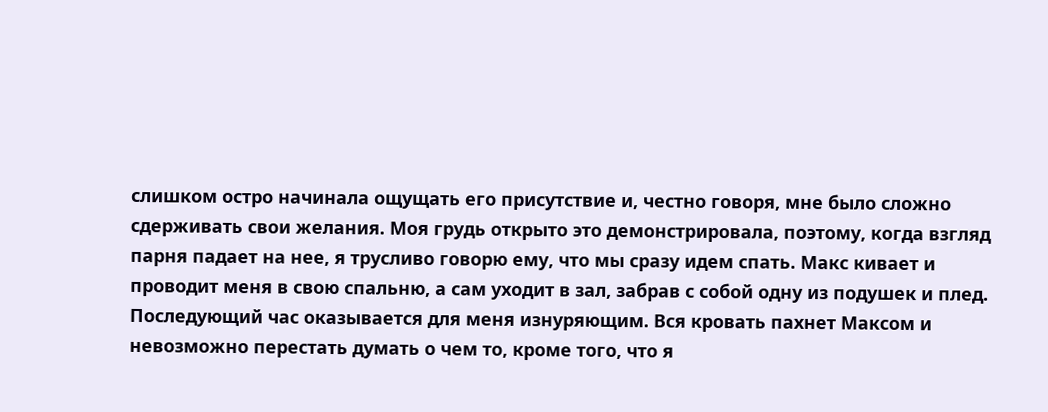слишком остро начинала ощущать его присутствие и, честно говоря, мне было сложно сдерживать свои желания. Моя грудь открыто это демонстрировала, поэтому, когда взгляд парня падает на нее, я трусливо говорю ему, что мы сразу идем спать. Макс кивает и проводит меня в свою спальню, а сам уходит в зал, забрав с собой одну из подушек и плед.
Последующий час оказывается для меня изнуряющим. Вся кровать пахнет Максом и невозможно перестать думать о чем то, кроме того, что я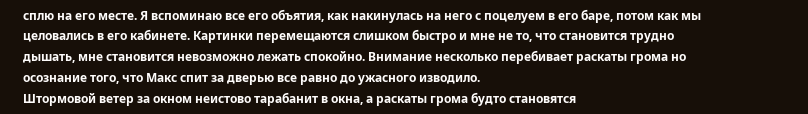сплю на его месте. Я вспоминаю все его объятия, как накинулась на него с поцелуем в его баре, потом как мы целовались в его кабинете. Картинки перемещаются слишком быстро и мне не то, что становится трудно дышать, мне становится невозможно лежать спокойно. Внимание несколько перебивает раскаты грома но осознание того, что Макс спит за дверью все равно до ужасного изводило.
Штормовой ветер за окном неистово тарабанит в окна, а раскаты грома будто становятся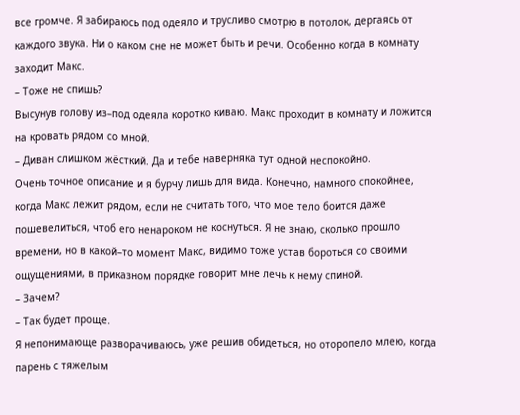все громче. Я забираюсь под одеяло и трусливо смотрю в потолок, дергаясь от каждого звука. Ни о каком сне не может быть и речи. Особенно когда в комнату заходит Макс.
– Тоже не спишь?
Высунув голову из–под одеяла коротко киваю. Макс проходит в комнату и ложится на кровать рядом со мной.
– Диван слишком жёсткий. Да и тебе наверняка тут одной неспокойно.
Очень точное описание и я бурчу лишь для вида. Конечно, намного спокойнее, когда Макс лежит рядом, если не считать того, что мое тело боится даже пошевелиться, чтоб его ненароком не коснуться. Я не знаю, сколько прошло времени, но в какой–то момент Макс, видимо тоже устав бороться со своими ощущениями, в приказном порядке говорит мне лечь к нему спиной.
– Зачем?
– Так будет проще.
Я непонимающе разворачиваюсь, уже решив обидеться, но оторопело млею, когда парень с тяжелым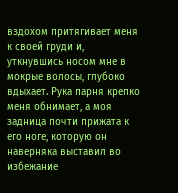вздохом притягивает меня к своей груди и, уткнувшись носом мне в мокрые волосы, глубоко вдыхает. Рука парня крепко меня обнимает, а моя задница почти прижата к его ноге, которую он наверняка выставил во избежание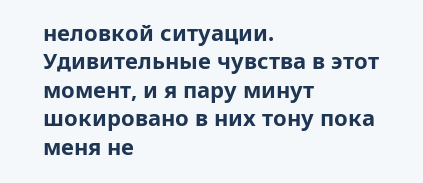неловкой ситуации. Удивительные чувства в этот момент, и я пару минут шокировано в них тону пока меня не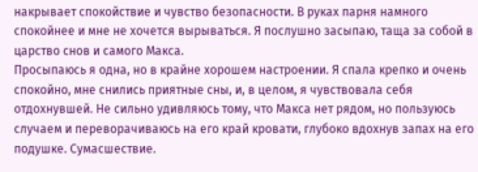накрывает спокойствие и чувство безопасности. В руках парня намного спокойнее и мне не хочется вырываться. Я послушно засыпаю, таща за собой в царство снов и самого Макса.
Просыпаюсь я одна, но в крайне хорошем настроении. Я спала крепко и очень спокойно, мне снились приятные сны, и, в целом, я чувствовала себя отдохнувшей. Не сильно удивляюсь тому, что Макса нет рядом, но пользуюсь случаем и переворачиваюсь на его край кровати, глубоко вдохнув запах на его подушке. Сумасшествие.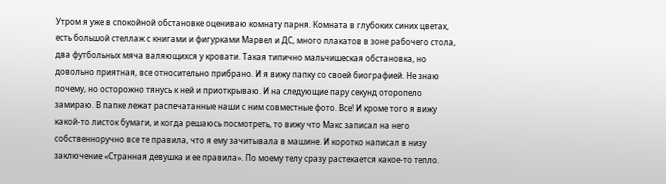Утром я уже в спокойной обстановке оцениваю комнату парня. Комната в глубоких синих цветах, есть большой стеллаж с книгами и фигурками Марвел и ДС, много плакатов в зоне рабочего стола, два футбольных мяча валяющихся у кровати. Такая типично мальчишеская обстановка, но довольно приятная, все относительно прибрано. И я вижу папку со своей биографией. Не знаю почему, но осторожно тянусь к ней и приоткрываю. И на следующие пару секунд оторопело замираю. В папке лежат распечатанные наши с ним совместные фото. Все! И кроме того я вижу какой-то листок бумаги, и когда решаюсь посмотреть, то вижу что Макс записал на него собственноручно все те правила, что я ему зачитывала в машине. И коротко написал в низу заключение «Странная девушка и ее правила». По моему телу сразу растекается какое-то тепло.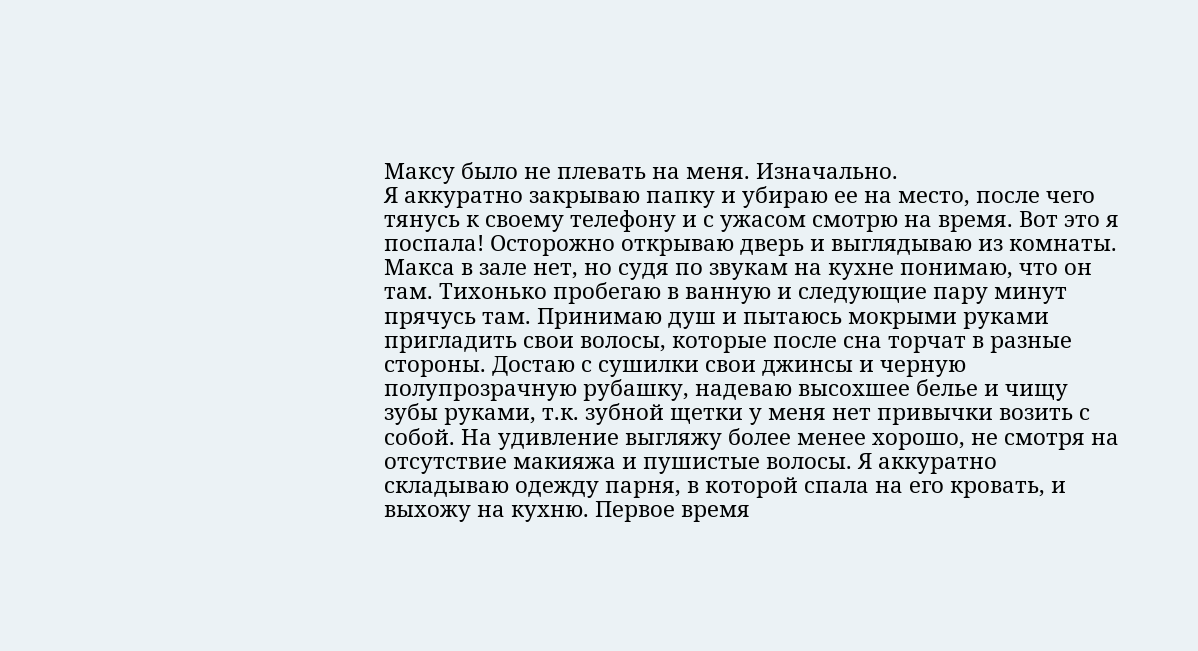Максу было не плевать на меня. Изначально.
Я аккуратно закрываю папку и убираю ее на место, после чего тянусь к своему телефону и с ужасом смотрю на время. Вот это я поспала! Осторожно открываю дверь и выглядываю из комнаты. Макса в зале нет, но судя по звукам на кухне понимаю, что он там. Тихонько пробегаю в ванную и следующие пару минут прячусь там. Принимаю душ и пытаюсь мокрыми руками пригладить свои волосы, которые после сна торчат в разные стороны. Достаю с сушилки свои джинсы и черную полупрозрачную рубашку, надеваю высохшее белье и чищу зубы руками, т.к. зубной щетки у меня нет привычки возить с собой. На удивление выгляжу более менее хорошо, не смотря на отсутствие макияжа и пушистые волосы. Я аккуратно складываю одежду парня, в которой спала на его кровать, и выхожу на кухню. Первое время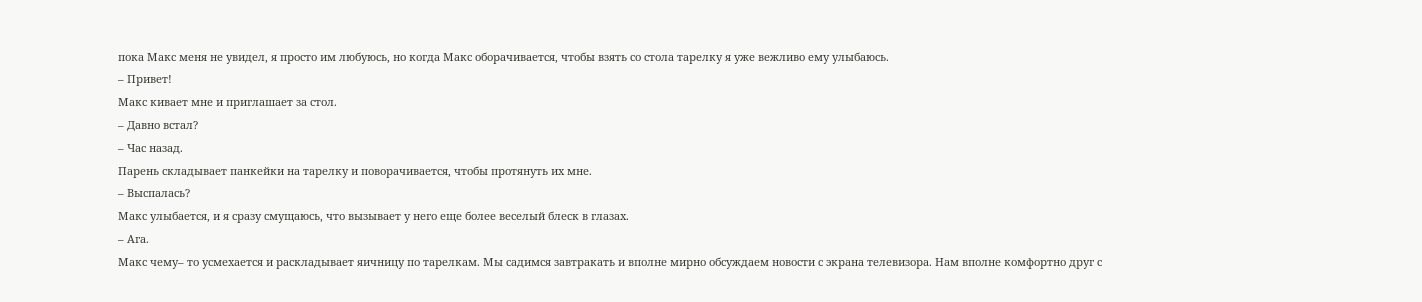пока Макс меня не увидел, я просто им любуюсь, но когда Макс оборачивается, чтобы взять со стола тарелку я уже вежливо ему улыбаюсь.
– Привет!
Макс кивает мне и приглашает за стол.
– Давно встал?
– Час назад.
Парень складывает панкейки на тарелку и поворачивается, чтобы протянуть их мне.
– Выспалась?
Макс улыбается, и я сразу смущаюсь, что вызывает у него еще более веселый блеск в глазах.
– Ага.
Макс чему– то усмехается и раскладывает яичницу по тарелкам. Мы садимся завтракать и вполне мирно обсуждаем новости с экрана телевизора. Нам вполне комфортно друг с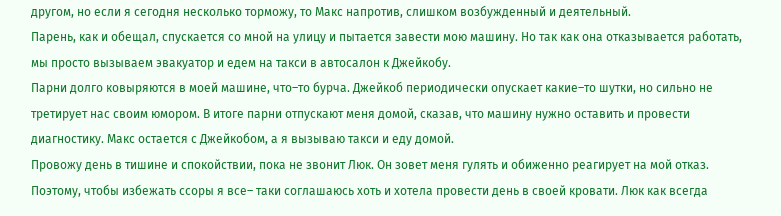другом, но если я сегодня несколько торможу, то Макс напротив, слишком возбужденный и деятельный.
Парень, как и обещал, спускается со мной на улицу и пытается завести мою машину. Но так как она отказывается работать, мы просто вызываем эвакуатор и едем на такси в автосалон к Джейкобу.
Парни долго ковыряются в моей машине, что–то бурча. Джейкоб периодически опускает какие–то шутки, но сильно не третирует нас своим юмором. В итоге парни отпускают меня домой, сказав, что машину нужно оставить и провести диагностику. Макс остается с Джейкобом, а я вызываю такси и еду домой.
Провожу день в тишине и спокойствии, пока не звонит Люк. Он зовет меня гулять и обиженно реагирует на мой отказ. Поэтому, чтобы избежать ссоры я все– таки соглашаюсь хоть и хотела провести день в своей кровати. Люк как всегда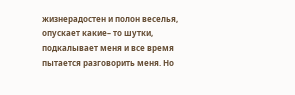жизнерадостен и полон веселья, опускает какие– то шутки, подкалывает меня и все время пытается разговорить меня. Но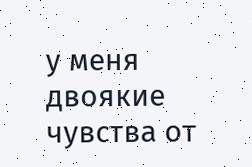у меня двоякие чувства от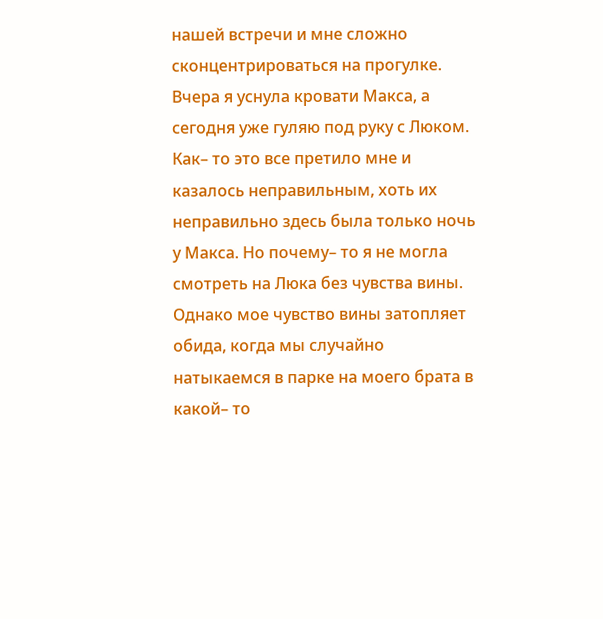нашей встречи и мне сложно сконцентрироваться на прогулке. Вчера я уснула кровати Макса, а сегодня уже гуляю под руку с Люком. Как– то это все претило мне и казалось неправильным, хоть их неправильно здесь была только ночь у Макса. Но почему– то я не могла смотреть на Люка без чувства вины. Однако мое чувство вины затопляет обида, когда мы случайно натыкаемся в парке на моего брата в какой– то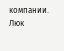компании. Люк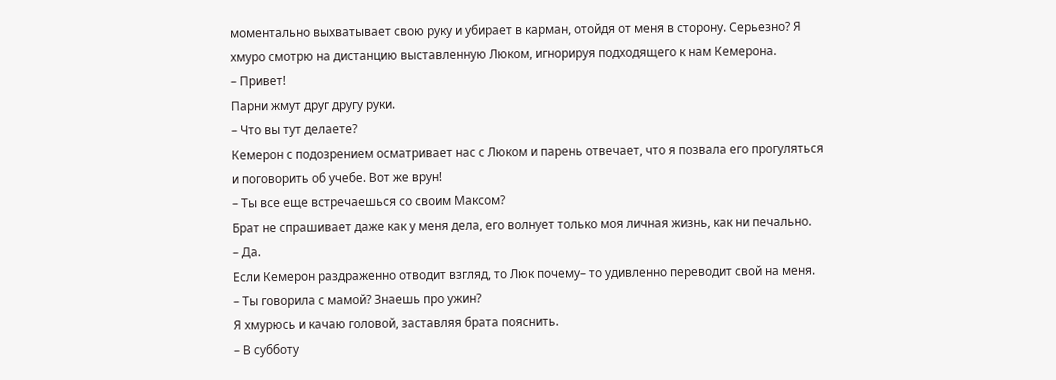моментально выхватывает свою руку и убирает в карман, отойдя от меня в сторону. Серьезно? Я хмуро смотрю на дистанцию выставленную Люком, игнорируя подходящего к нам Кемерона.
– Привет!
Парни жмут друг другу руки.
– Что вы тут делаете?
Кемерон с подозрением осматривает нас с Люком и парень отвечает, что я позвала его прогуляться и поговорить об учебе. Вот же врун!
– Ты все еще встречаешься со своим Максом?
Брат не спрашивает даже как у меня дела, его волнует только моя личная жизнь, как ни печально.
– Да.
Если Кемерон раздраженно отводит взгляд, то Люк почему– то удивленно переводит свой на меня.
– Ты говорила с мамой? Знаешь про ужин?
Я хмурюсь и качаю головой, заставляя брата пояснить.
– В субботу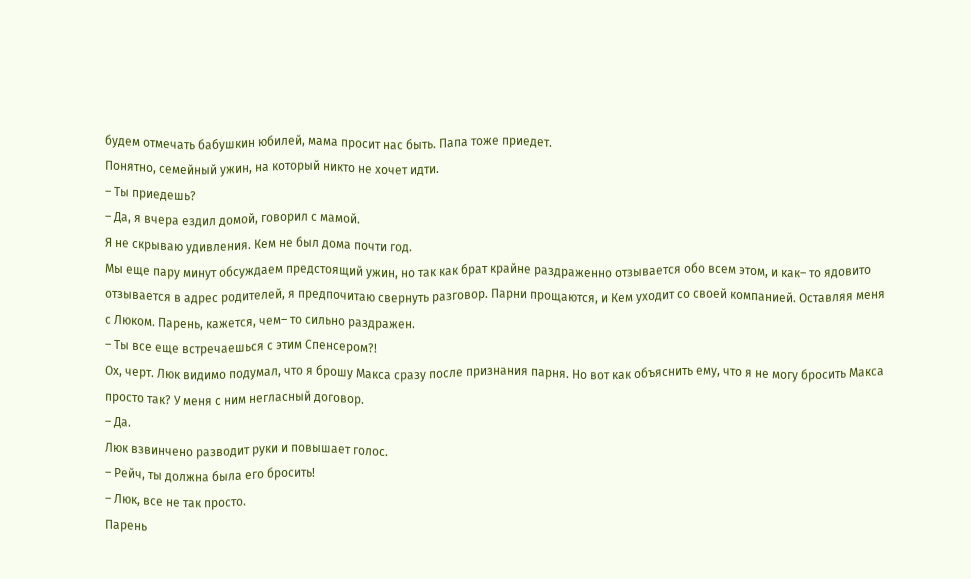будем отмечать бабушкин юбилей, мама просит нас быть. Папа тоже приедет.
Понятно, семейный ужин, на который никто не хочет идти.
– Ты приедешь?
– Да, я вчера ездил домой, говорил с мамой.
Я не скрываю удивления. Кем не был дома почти год.
Мы еще пару минут обсуждаем предстоящий ужин, но так как брат крайне раздраженно отзывается обо всем этом, и как– то ядовито отзывается в адрес родителей, я предпочитаю свернуть разговор. Парни прощаются, и Кем уходит со своей компанией. Оставляя меня с Люком. Парень, кажется, чем– то сильно раздражен.
– Ты все еще встречаешься с этим Спенсером?!
Ох, черт. Люк видимо подумал, что я брошу Макса сразу после признания парня. Но вот как объяснить ему, что я не могу бросить Макса просто так? У меня с ним негласный договор.
– Да.
Люк взвинчено разводит руки и повышает голос.
– Рейч, ты должна была его бросить!
– Люк, все не так просто.
Парень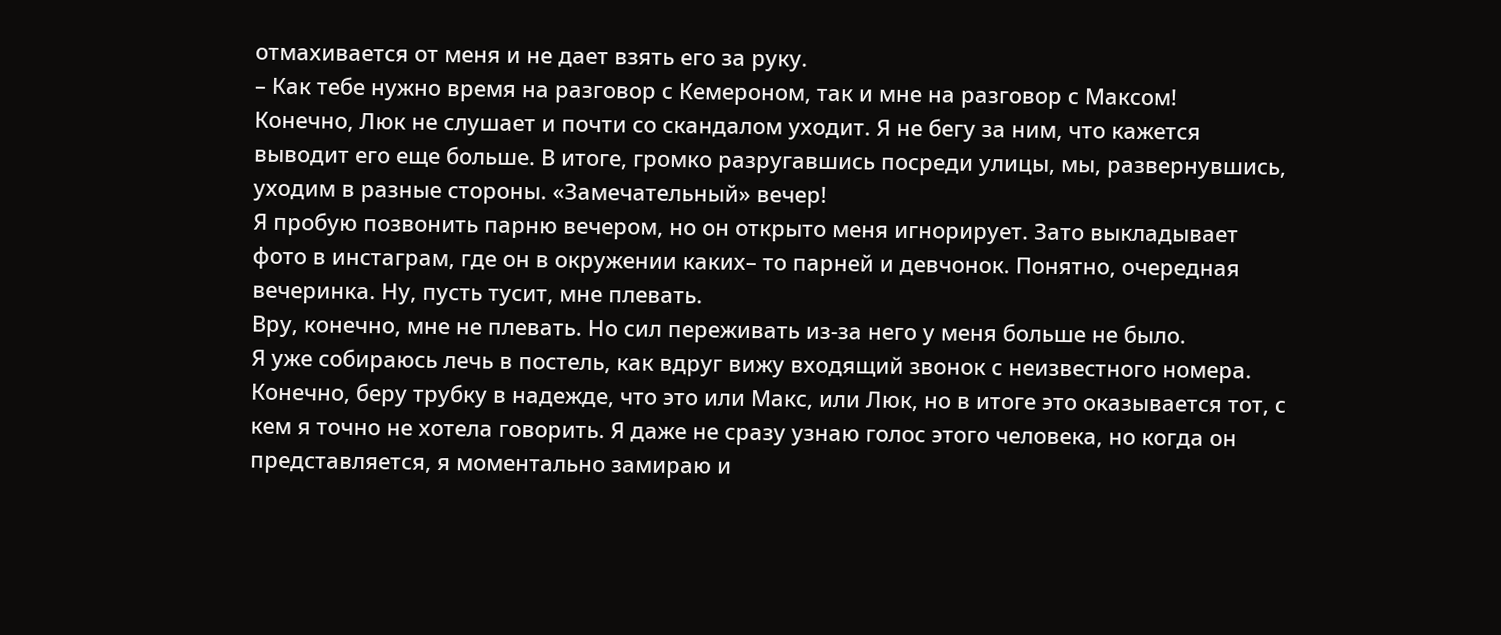отмахивается от меня и не дает взять его за руку.
– Как тебе нужно время на разговор с Кемероном, так и мне на разговор с Максом!
Конечно, Люк не слушает и почти со скандалом уходит. Я не бегу за ним, что кажется выводит его еще больше. В итоге, громко разругавшись посреди улицы, мы, развернувшись, уходим в разные стороны. «Замечательный» вечер!
Я пробую позвонить парню вечером, но он открыто меня игнорирует. Зато выкладывает фото в инстаграм, где он в окружении каких– то парней и девчонок. Понятно, очередная вечеринка. Ну, пусть тусит, мне плевать.
Вру, конечно, мне не плевать. Но сил переживать из-за него у меня больше не было.
Я уже собираюсь лечь в постель, как вдруг вижу входящий звонок с неизвестного номера. Конечно, беру трубку в надежде, что это или Макс, или Люк, но в итоге это оказывается тот, с кем я точно не хотела говорить. Я даже не сразу узнаю голос этого человека, но когда он представляется, я моментально замираю и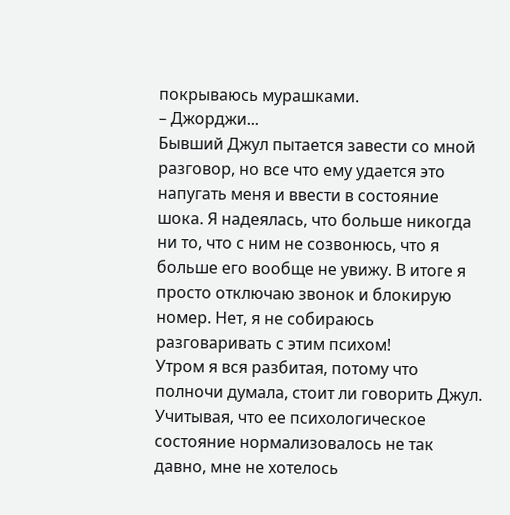покрываюсь мурашками.
– Джорджи...
Бывший Джул пытается завести со мной разговор, но все что ему удается это напугать меня и ввести в состояние шока. Я надеялась, что больше никогда ни то, что с ним не созвонюсь, что я больше его вообще не увижу. В итоге я просто отключаю звонок и блокирую номер. Нет, я не собираюсь разговаривать с этим психом!
Утром я вся разбитая, потому что полночи думала, стоит ли говорить Джул. Учитывая, что ее психологическое состояние нормализовалось не так давно, мне не хотелось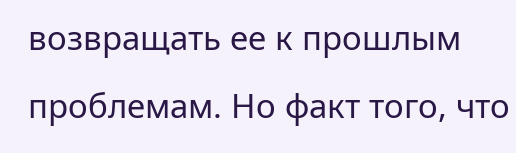возвращать ее к прошлым проблемам. Но факт того, что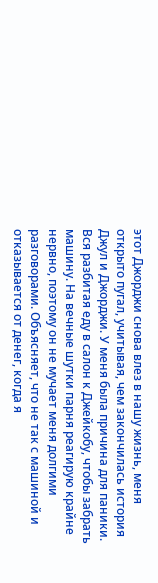этот Джорджи снова влез в нашу жизнь, меня открыто пугал, учитывая, чем закончилась история Джул и Джорджи. У меня была причина для паники.
Вся разбитая еду в салон к Джейкобу, чтобы забрать машину. На вечные шутки парня реагирую крайне нервно, поэтому он не мучает меня долгими разговорами. Объясняет, что не так с машиной и отказывается от денег, когда я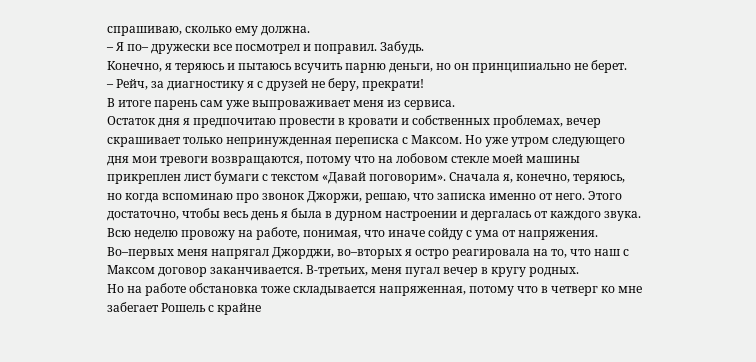спрашиваю, сколько ему должна.
– Я по– дружески все посмотрел и поправил. Забудь.
Конечно, я теряюсь и пытаюсь всучить парню деньги, но он принципиально не берет.
– Рейч, за диагностику я с друзей не беру, прекрати!
В итоге парень сам уже выпроваживает меня из сервиса.
Остаток дня я предпочитаю провести в кровати и собственных проблемах, вечер скрашивает только непринужденная переписка с Максом. Но уже утром следующего дня мои тревоги возвращаются, потому что на лобовом стекле моей машины прикреплен лист бумаги с текстом «Давай поговорим». Сначала я, конечно, теряюсь, но когда вспоминаю про звонок Джоржи, решаю, что записка именно от него. Этого достаточно, чтобы весь день я была в дурном настроении и дергалась от каждого звука.
Всю неделю провожу на работе, понимая, что иначе сойду с ума от напряжения. Во–первых меня напрягал Джорджи, во–вторых я остро реагировала на то, что наш с Максом договор заканчивается. В-третьих, меня пугал вечер в кругу родных.
Но на работе обстановка тоже складывается напряженная, потому что в четверг ко мне забегает Рошель с крайне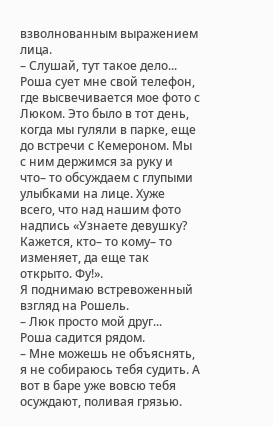взволнованным выражением лица.
– Слушай, тут такое дело...
Роша сует мне свой телефон, где высвечивается мое фото с Люком. Это было в тот день, когда мы гуляли в парке, еще до встречи с Кемероном. Мы с ним держимся за руку и что– то обсуждаем с глупыми улыбками на лице. Хуже всего, что над нашим фото надпись «Узнаете девушку? Кажется, кто– то кому– то изменяет, да еще так открыто. Фу!».
Я поднимаю встревоженный взгляд на Рошель.
– Люк просто мой друг...
Роша садится рядом.
– Мне можешь не объяснять, я не собираюсь тебя судить. А вот в баре уже вовсю тебя осуждают, поливая грязью.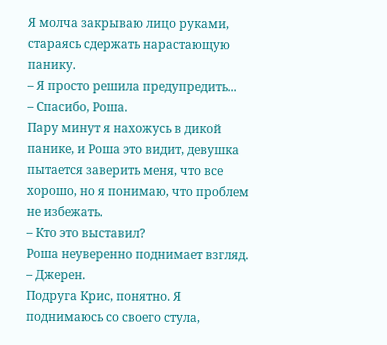Я молча закрываю лицо руками, стараясь сдержать нарастающую панику.
– Я просто решила предупредить...
– Спасибо, Роша.
Пару минут я нахожусь в дикой панике, и Роша это видит, девушка пытается заверить меня, что все хорошо, но я понимаю, что проблем не избежать.
– Кто это выставил?
Роша неуверенно поднимает взгляд.
– Джерен.
Подруга Крис, понятно. Я поднимаюсь со своего стула,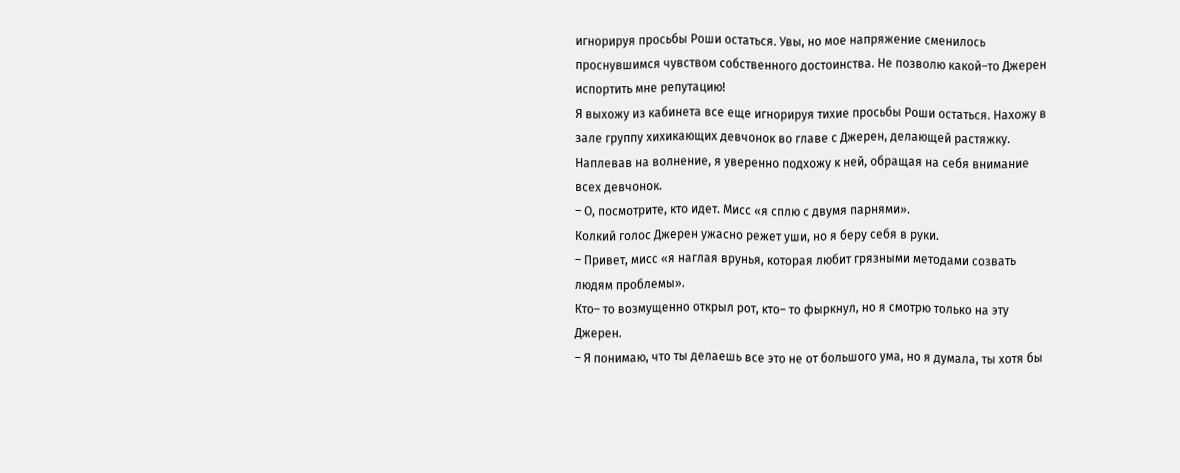игнорируя просьбы Роши остаться. Увы, но мое напряжение сменилось проснувшимся чувством собственного достоинства. Не позволю какой–то Джерен испортить мне репутацию!
Я выхожу из кабинета все еще игнорируя тихие просьбы Роши остаться. Нахожу в зале группу хихикающих девчонок во главе с Джерен, делающей растяжку. Наплевав на волнение, я уверенно подхожу к ней, обращая на себя внимание всех девчонок.
– О, посмотрите, кто идет. Мисс «я сплю с двумя парнями».
Колкий голос Джерен ужасно режет уши, но я беру себя в руки.
– Привет, мисс «я наглая врунья, которая любит грязными методами созвать людям проблемы».
Кто– то возмущенно открыл рот, кто– то фыркнул, но я смотрю только на эту Джерен.
– Я понимаю, что ты делаешь все это не от большого ума, но я думала, ты хотя бы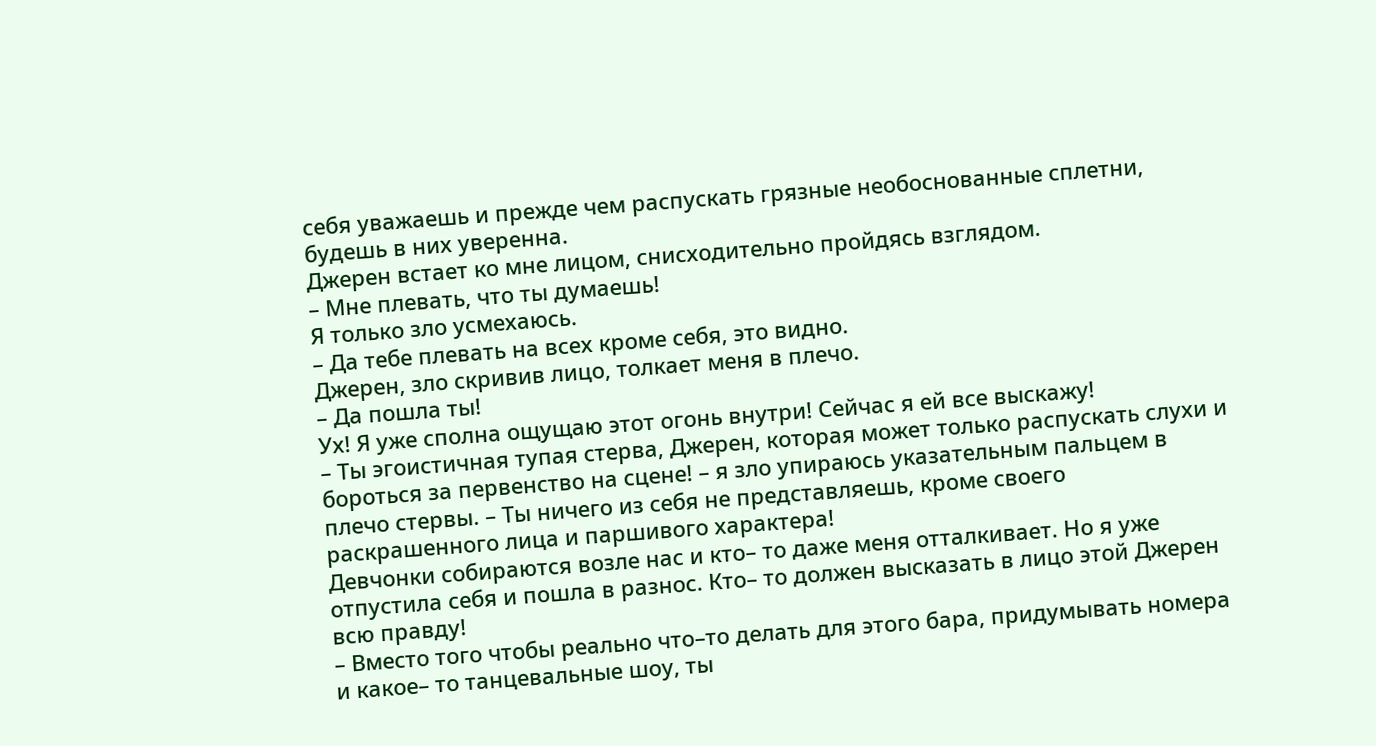себя уважаешь и прежде чем распускать грязные необоснованные сплетни, будешь в них уверенна.
Джерен встает ко мне лицом, снисходительно пройдясь взглядом.
– Мне плевать, что ты думаешь!
Я только зло усмехаюсь.
– Да тебе плевать на всех кроме себя, это видно.
Джерен, зло скривив лицо, толкает меня в плечо.
– Да пошла ты!
Ух! Я уже сполна ощущаю этот огонь внутри! Сейчас я ей все выскажу!
– Ты эгоистичная тупая стерва, Джерен, которая может только распускать слухи и бороться за первенство на сцене! – я зло упираюсь указательным пальцем в плечо стервы. – Ты ничего из себя не представляешь, кроме своего раскрашенного лица и паршивого характера!
Девчонки собираются возле нас и кто– то даже меня отталкивает. Но я уже отпустила себя и пошла в разнос. Кто– то должен высказать в лицо этой Джерен всю правду!
– Вместо того чтобы реально что–то делать для этого бара, придумывать номера и какое– то танцевальные шоу, ты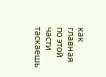как главная по этой части таскаешь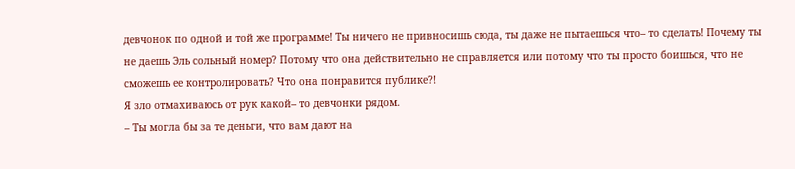девчонок по одной и той же программе! Ты ничего не привносишь сюда, ты даже не пытаешься что– то сделать! Почему ты не даешь Эль сольный номер? Потому что она действительно не справляется или потому что ты просто боишься, что не сможешь ее контролировать? Что она понравится публике?!
Я зло отмахиваюсь от рук какой– то девчонки рядом.
– Ты могла бы за те деньги, что вам дают на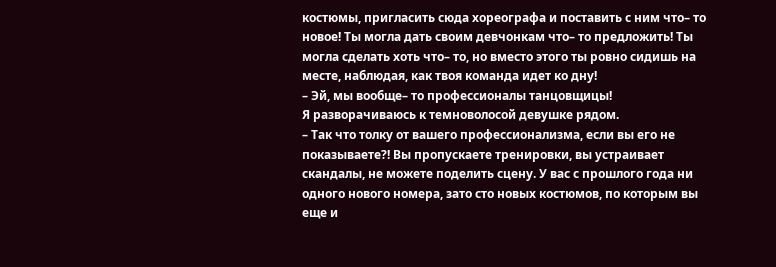костюмы, пригласить сюда хореографа и поставить с ним что– то новое! Ты могла дать своим девчонкам что– то предложить! Ты могла сделать хоть что– то, но вместо этого ты ровно сидишь на месте, наблюдая, как твоя команда идет ко дну!
– Эй, мы вообще– то профессионалы танцовщицы!
Я разворачиваюсь к темноволосой девушке рядом.
– Так что толку от вашего профессионализма, если вы его не показываете?! Вы пропускаете тренировки, вы устраивает скандалы, не можете поделить сцену. У вас с прошлого года ни одного нового номера, зато сто новых костюмов, по которым вы еще и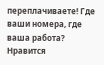переплачиваете! Где ваши номера, где ваша работа? Нравится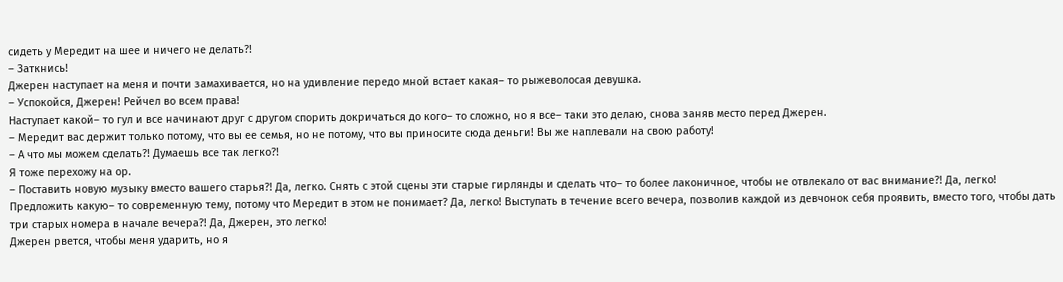сидеть у Мередит на шее и ничего не делать?!
– Заткнись!
Джерен наступает на меня и почти замахивается, но на удивление передо мной встает какая– то рыжеволосая девушка.
– Успокойся, Джерен! Рейчел во всем права!
Наступает какой– то гул и все начинают друг с другом спорить докричаться до кого– то сложно, но я все– таки это делаю, снова заняв место перед Джерен.
– Мередит вас держит только потому, что вы ее семья, но не потому, что вы приносите сюда деньги! Вы же наплевали на свою работу!
– А что мы можем сделать?! Думаешь все так легко?!
Я тоже перехожу на ор.
– Поставить новую музыку вместо вашего старья?! Да, легко. Снять с этой сцены эти старые гирлянды и сделать что– то более лаконичное, чтобы не отвлекало от вас внимание?! Да, легко! Предложить какую– то современную тему, потому что Мередит в этом не понимает? Да, легко! Выступать в течение всего вечера, позволив каждой из девчонок себя проявить, вместо того, чтобы дать три старых номера в начале вечера?! Да, Джерен, это легко!
Джерен рвется, чтобы меня ударить, но я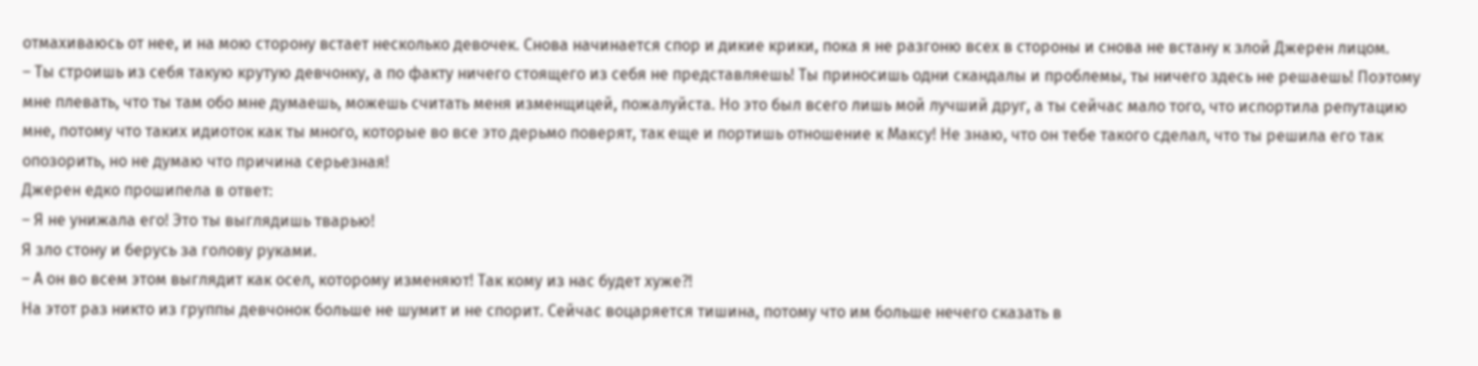отмахиваюсь от нее, и на мою сторону встает несколько девочек. Снова начинается спор и дикие крики, пока я не разгоню всех в стороны и снова не встану к злой Джерен лицом.
– Ты строишь из себя такую крутую девчонку, а по факту ничего стоящего из себя не представляешь! Ты приносишь одни скандалы и проблемы, ты ничего здесь не решаешь! Поэтому мне плевать, что ты там обо мне думаешь, можешь считать меня изменщицей, пожалуйста. Но это был всего лишь мой лучший друг, а ты сейчас мало того, что испортила репутацию мне, потому что таких идиоток как ты много, которые во все это дерьмо поверят, так еще и портишь отношение к Максу! Не знаю, что он тебе такого сделал, что ты решила его так опозорить, но не думаю что причина серьезная!
Джерен едко прошипела в ответ:
– Я не унижала его! Это ты выглядишь тварью!
Я зло стону и берусь за голову руками.
– А он во всем этом выглядит как осел, которому изменяют! Так кому из нас будет хуже?!
На этот раз никто из группы девчонок больше не шумит и не спорит. Сейчас воцаряется тишина, потому что им больше нечего сказать в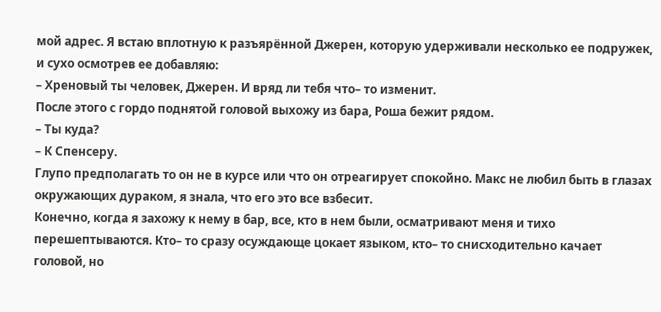мой адрес. Я встаю вплотную к разъярённой Джерен, которую удерживали несколько ее подружек, и сухо осмотрев ее добавляю:
– Хреновый ты человек, Джерен. И вряд ли тебя что– то изменит.
После этого с гордо поднятой головой выхожу из бара, Роша бежит рядом.
– Ты куда?
– К Спенсеру.
Глупо предполагать то он не в курсе или что он отреагирует спокойно. Макс не любил быть в глазах окружающих дураком, я знала, что его это все взбесит.
Конечно, когда я захожу к нему в бар, все, кто в нем были, осматривают меня и тихо перешептываются. Кто– то сразу осуждающе цокает языком, кто– то снисходительно качает головой, но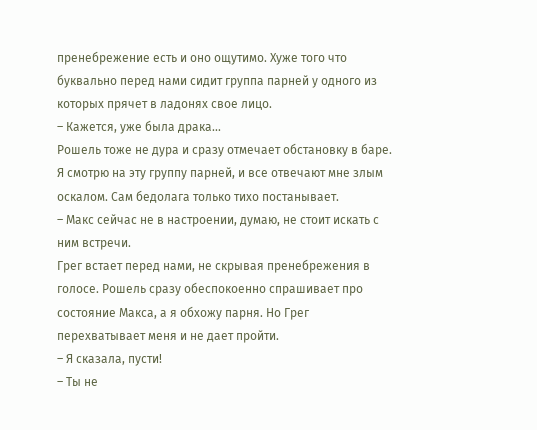пренебрежение есть и оно ощутимо. Хуже того что буквально перед нами сидит группа парней у одного из которых прячет в ладонях свое лицо.
– Кажется, уже была драка...
Рошель тоже не дура и сразу отмечает обстановку в баре. Я смотрю на эту группу парней, и все отвечают мне злым оскалом. Сам бедолага только тихо постанывает.
– Макс сейчас не в настроении, думаю, не стоит искать с ним встречи.
Грег встает перед нами, не скрывая пренебрежения в голосе. Рошель сразу обеспокоенно спрашивает про состояние Макса, а я обхожу парня. Но Грег перехватывает меня и не дает пройти.
– Я сказала, пусти!
– Ты не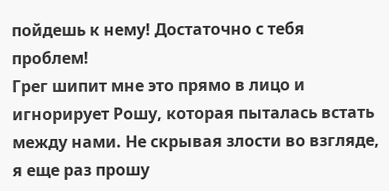пойдешь к нему! Достаточно с тебя проблем!
Грег шипит мне это прямо в лицо и игнорирует Рошу, которая пыталась встать между нами. Не скрывая злости во взгляде, я еще раз прошу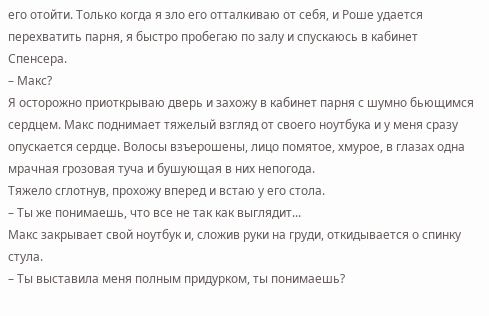его отойти. Только когда я зло его отталкиваю от себя, и Роше удается перехватить парня, я быстро пробегаю по залу и спускаюсь в кабинет Спенсера.
– Макс?
Я осторожно приоткрываю дверь и захожу в кабинет парня с шумно бьющимся сердцем. Макс поднимает тяжелый взгляд от своего ноутбука и у меня сразу опускается сердце. Волосы взъерошены, лицо помятое, хмурое, в глазах одна мрачная грозовая туча и бушующая в них непогода.
Тяжело сглотнув, прохожу вперед и встаю у его стола.
– Ты же понимаешь, что все не так как выглядит...
Макс закрывает свой ноутбук и, сложив руки на груди, откидывается о спинку стула.
– Ты выставила меня полным придурком, ты понимаешь?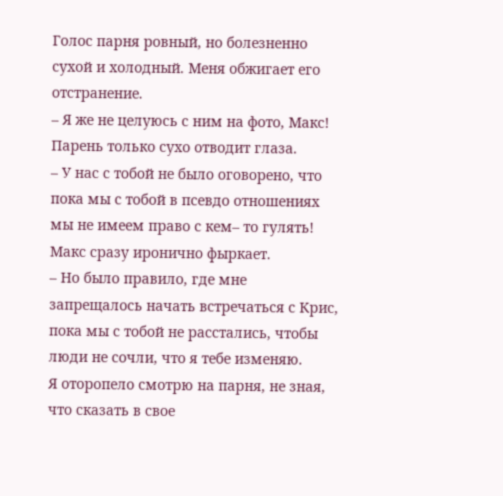Голос парня ровный, но болезненно сухой и холодный. Меня обжигает его отстранение.
– Я же не целуюсь с ним на фото, Макс!
Парень только сухо отводит глаза.
– У нас с тобой не было оговорено, что пока мы с тобой в псевдо отношениях мы не имеем право с кем– то гулять!
Макс сразу иронично фыркает.
– Но было правило, где мне запрещалось начать встречаться с Крис, пока мы с тобой не расстались, чтобы люди не сочли, что я тебе изменяю.
Я оторопело смотрю на парня, не зная, что сказать в свое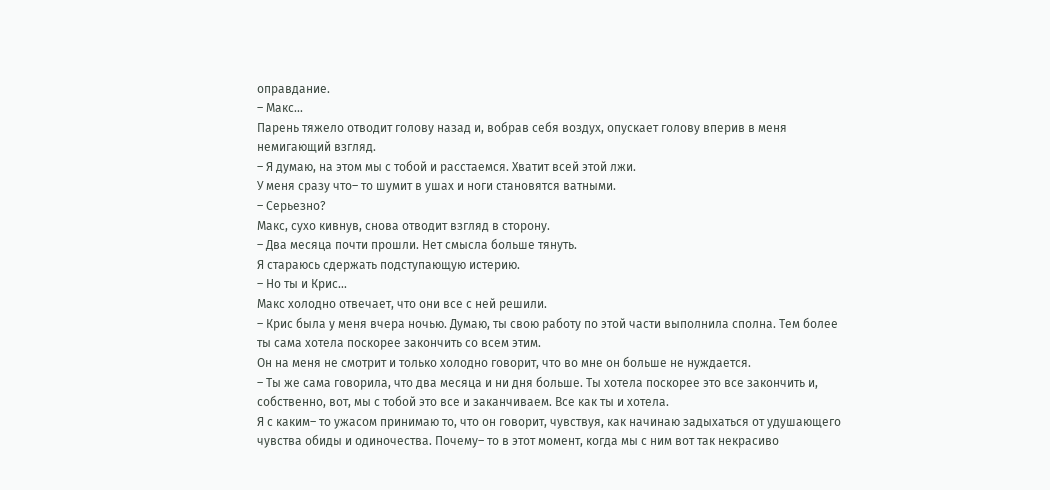оправдание.
– Макс...
Парень тяжело отводит голову назад и, вобрав себя воздух, опускает голову вперив в меня немигающий взгляд.
– Я думаю, на этом мы с тобой и расстаемся. Хватит всей этой лжи.
У меня сразу что– то шумит в ушах и ноги становятся ватными.
– Серьезно?
Макс, сухо кивнув, снова отводит взгляд в сторону.
– Два месяца почти прошли. Нет смысла больше тянуть.
Я стараюсь сдержать подступающую истерию.
– Но ты и Крис...
Макс холодно отвечает, что они все с ней решили.
– Крис была у меня вчера ночью. Думаю, ты свою работу по этой части выполнила сполна. Тем более ты сама хотела поскорее закончить со всем этим.
Он на меня не смотрит и только холодно говорит, что во мне он больше не нуждается.
– Ты же сама говорила, что два месяца и ни дня больше. Ты хотела поскорее это все закончить и, собственно, вот, мы с тобой это все и заканчиваем. Все как ты и хотела.
Я с каким– то ужасом принимаю то, что он говорит, чувствуя, как начинаю задыхаться от удушающего чувства обиды и одиночества. Почему– то в этот момент, когда мы с ним вот так некрасиво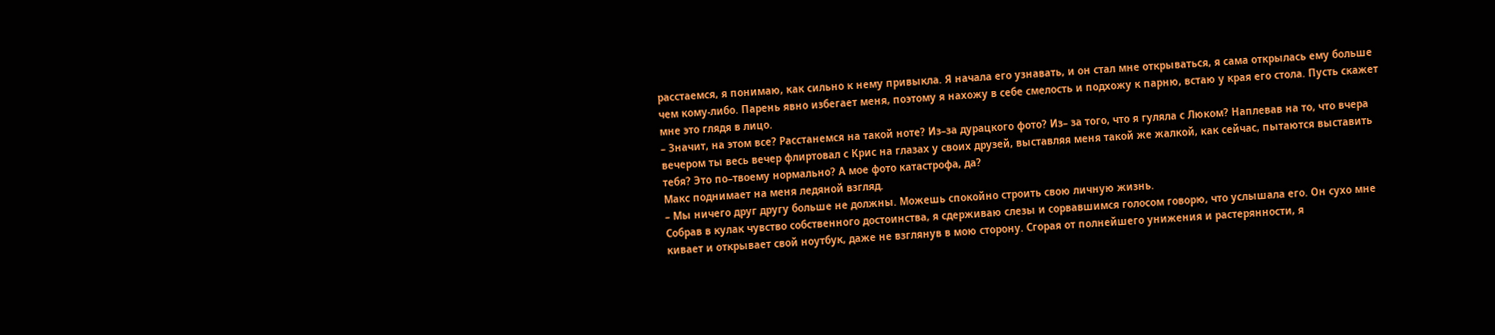расстаемся, я понимаю, как сильно к нему привыкла. Я начала его узнавать, и он стал мне открываться, я сама открылась ему больше чем кому-либо. Парень явно избегает меня, поэтому я нахожу в себе смелость и подхожу к парню, встаю у края его стола. Пусть скажет мне это глядя в лицо.
– Значит, на этом все? Расстанемся на такой ноте? Из–за дурацкого фото? Из– за того, что я гуляла с Люком? Наплевав на то, что вчера вечером ты весь вечер флиртовал с Крис на глазах у своих друзей, выставляя меня такой же жалкой, как сейчас, пытаются выставить тебя? Это по–твоему нормально? А мое фото катастрофа, да?
Макс поднимает на меня ледяной взгляд.
– Мы ничего друг другу больше не должны. Можешь спокойно строить свою личную жизнь.
Собрав в кулак чувство собственного достоинства, я сдерживаю слезы и сорвавшимся голосом говорю, что услышала его. Он сухо мне кивает и открывает свой ноутбук, даже не взглянув в мою сторону. Сгорая от полнейшего унижения и растерянности, я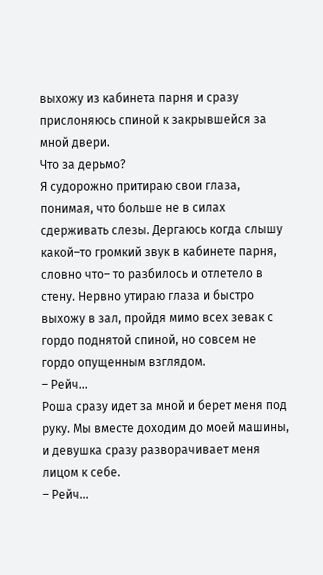выхожу из кабинета парня и сразу прислоняюсь спиной к закрывшейся за мной двери.
Что за дерьмо?
Я судорожно притираю свои глаза, понимая, что больше не в силах сдерживать слезы. Дергаюсь когда слышу какой–то громкий звук в кабинете парня, словно что– то разбилось и отлетело в стену. Нервно утираю глаза и быстро выхожу в зал, пройдя мимо всех зевак с гордо поднятой спиной, но совсем не гордо опущенным взглядом.
– Рейч...
Роша сразу идет за мной и берет меня под руку. Мы вместе доходим до моей машины, и девушка сразу разворачивает меня лицом к себе.
– Рейч...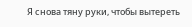Я снова тяну руки, чтобы вытереть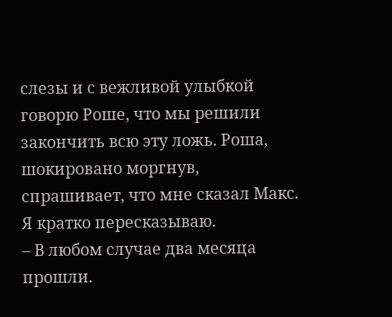слезы и с вежливой улыбкой говорю Роше, что мы решили закончить всю эту ложь. Роша, шокировано моргнув, спрашивает, что мне сказал Макс. Я кратко пересказываю.
– В любом случае два месяца прошли.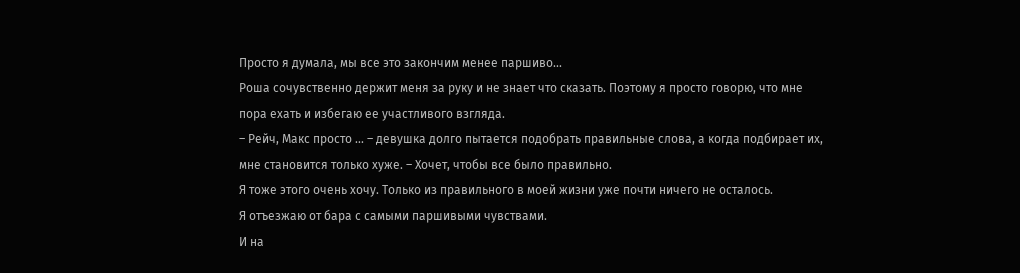Просто я думала, мы все это закончим менее паршиво...
Роша сочувственно держит меня за руку и не знает что сказать. Поэтому я просто говорю, что мне пора ехать и избегаю ее участливого взгляда.
– Рейч, Макс просто ... – девушка долго пытается подобрать правильные слова, а когда подбирает их, мне становится только хуже. – Хочет, чтобы все было правильно.
Я тоже этого очень хочу. Только из правильного в моей жизни уже почти ничего не осталось.
Я отъезжаю от бара с самыми паршивыми чувствами.
И на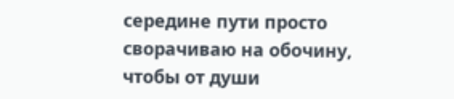середине пути просто сворачиваю на обочину, чтобы от души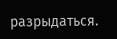разрыдаться.